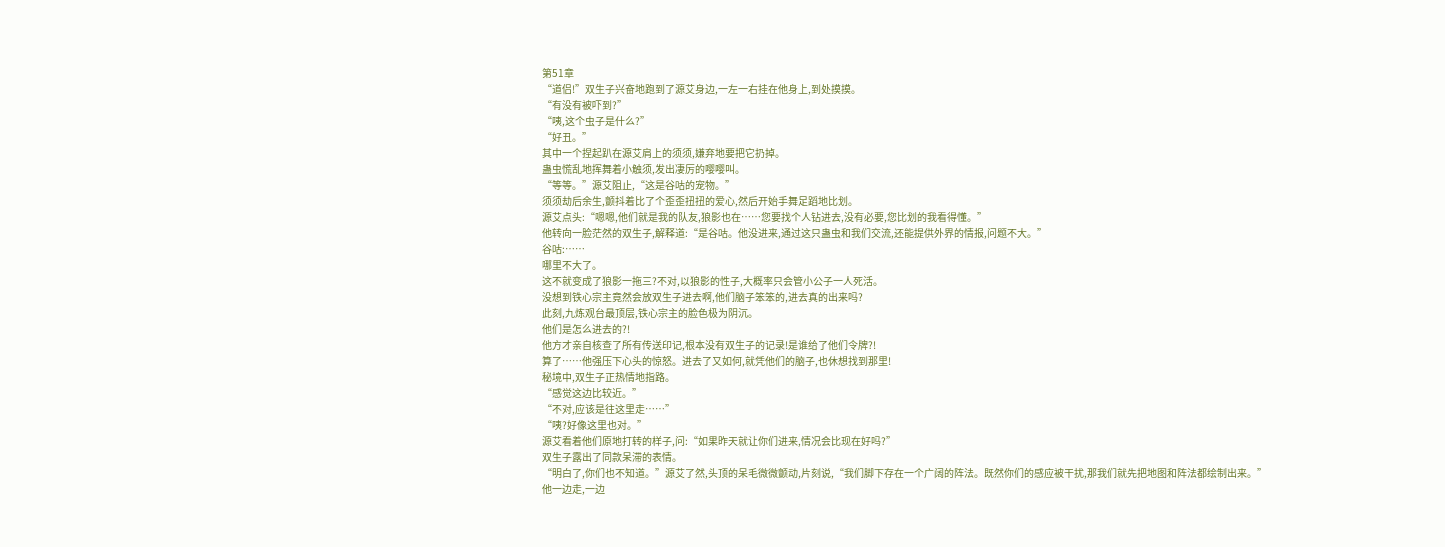第51章
“道侣!”双生子兴奋地跑到了源艾身边,一左一右挂在他身上,到处摸摸。
“有没有被吓到?”
“咦,这个虫子是什么?”
“好丑。”
其中一个捏起趴在源艾肩上的须须,嫌弃地要把它扔掉。
蛊虫慌乱地挥舞着小触须,发出凄厉的嘤嘤叫。
“等等。”源艾阻止,“这是谷咕的宠物。”
须须劫后余生,颤抖着比了个歪歪扭扭的爱心,然后开始手舞足蹈地比划。
源艾点头:“嗯嗯,他们就是我的队友,狼影也在……您要找个人钻进去,没有必要,您比划的我看得懂。”
他转向一脸茫然的双生子,解释道:“是谷咕。他没进来,通过这只蛊虫和我们交流,还能提供外界的情报,问题不大。”
谷咕:……
哪里不大了。
这不就变成了狼影一拖三?不对,以狼影的性子,大概率只会管小公子一人死活。
没想到铁心宗主竟然会放双生子进去啊,他们脑子笨笨的,进去真的出来吗?
此刻,九炼观台最顶层,铁心宗主的脸色极为阴沉。
他们是怎么进去的?!
他方才亲自核查了所有传送印记,根本没有双生子的记录!是谁给了他们令牌?!
算了……他强压下心头的惊怒。进去了又如何,就凭他们的脑子,也休想找到那里!
秘境中,双生子正热情地指路。
“感觉这边比较近。”
“不对,应该是往这里走……”
“咦?好像这里也对。”
源艾看着他们原地打转的样子,问:“如果昨天就让你们进来,情况会比现在好吗?”
双生子露出了同款呆滞的表情。
“明白了,你们也不知道。”源艾了然,头顶的呆毛微微颤动,片刻说,“我们脚下存在一个广阔的阵法。既然你们的感应被干扰,那我们就先把地图和阵法都绘制出来。”
他一边走,一边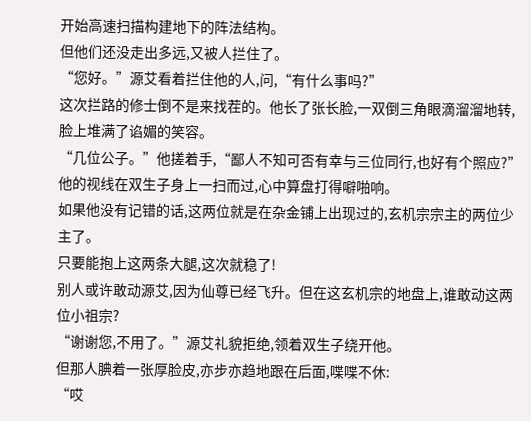开始高速扫描构建地下的阵法结构。
但他们还没走出多远,又被人拦住了。
“您好。”源艾看着拦住他的人,问,“有什么事吗?”
这次拦路的修士倒不是来找茬的。他长了张长脸,一双倒三角眼滴溜溜地转,脸上堆满了谄媚的笑容。
“几位公子。”他搓着手,“鄙人不知可否有幸与三位同行,也好有个照应?”
他的视线在双生子身上一扫而过,心中算盘打得噼啪响。
如果他没有记错的话,这两位就是在杂金铺上出现过的,玄机宗宗主的两位少主了。
只要能抱上这两条大腿,这次就稳了!
别人或许敢动源艾,因为仙尊已经飞升。但在这玄机宗的地盘上,谁敢动这两位小祖宗?
“谢谢您,不用了。”源艾礼貌拒绝,领着双生子绕开他。
但那人腆着一张厚脸皮,亦步亦趋地跟在后面,喋喋不休:
“哎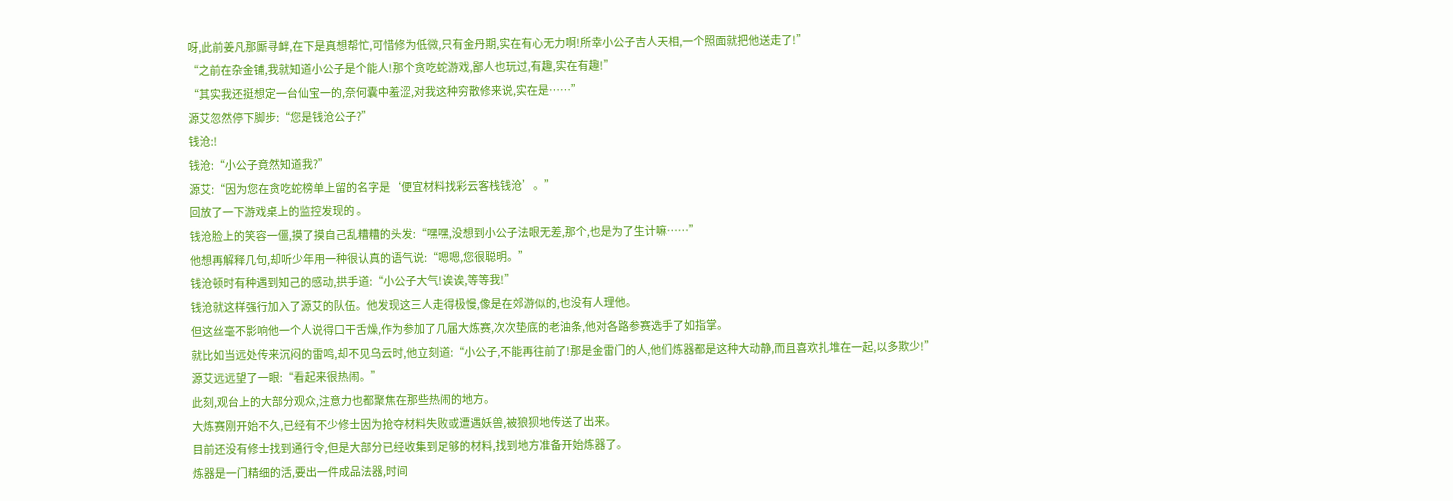呀,此前姜凡那厮寻衅,在下是真想帮忙,可惜修为低微,只有金丹期,实在有心无力啊!所幸小公子吉人天相,一个照面就把他送走了!”
“之前在杂金铺,我就知道小公子是个能人!那个贪吃蛇游戏,鄙人也玩过,有趣,实在有趣!”
“其实我还挺想定一台仙宝一的,奈何囊中羞涩,对我这种穷散修来说,实在是……”
源艾忽然停下脚步:“您是钱沧公子?”
钱沧:!
钱沧:“小公子竟然知道我?”
源艾:“因为您在贪吃蛇榜单上留的名字是‘便宜材料找彩云客栈钱沧’。”
回放了一下游戏桌上的监控发现的 。
钱沧脸上的笑容一僵,摸了摸自己乱糟糟的头发:“嘿嘿,没想到小公子法眼无差,那个,也是为了生计嘛……”
他想再解释几句,却听少年用一种很认真的语气说:“嗯嗯,您很聪明。”
钱沧顿时有种遇到知己的感动,拱手道:“小公子大气!诶诶,等等我!”
钱沧就这样强行加入了源艾的队伍。他发现这三人走得极慢,像是在郊游似的,也没有人理他。
但这丝毫不影响他一个人说得口干舌燥,作为参加了几届大炼赛,次次垫底的老油条,他对各路参赛选手了如指掌。
就比如当远处传来沉闷的雷鸣,却不见乌云时,他立刻道:“小公子,不能再往前了!那是金雷门的人,他们炼器都是这种大动静,而且喜欢扎堆在一起,以多欺少!”
源艾远远望了一眼:“看起来很热闹。”
此刻,观台上的大部分观众,注意力也都聚焦在那些热闹的地方。
大炼赛刚开始不久,已经有不少修士因为抢夺材料失败或遭遇妖兽,被狼狈地传送了出来。
目前还没有修士找到通行令,但是大部分已经收集到足够的材料,找到地方准备开始炼器了。
炼器是一门精细的活,要出一件成品法器,时间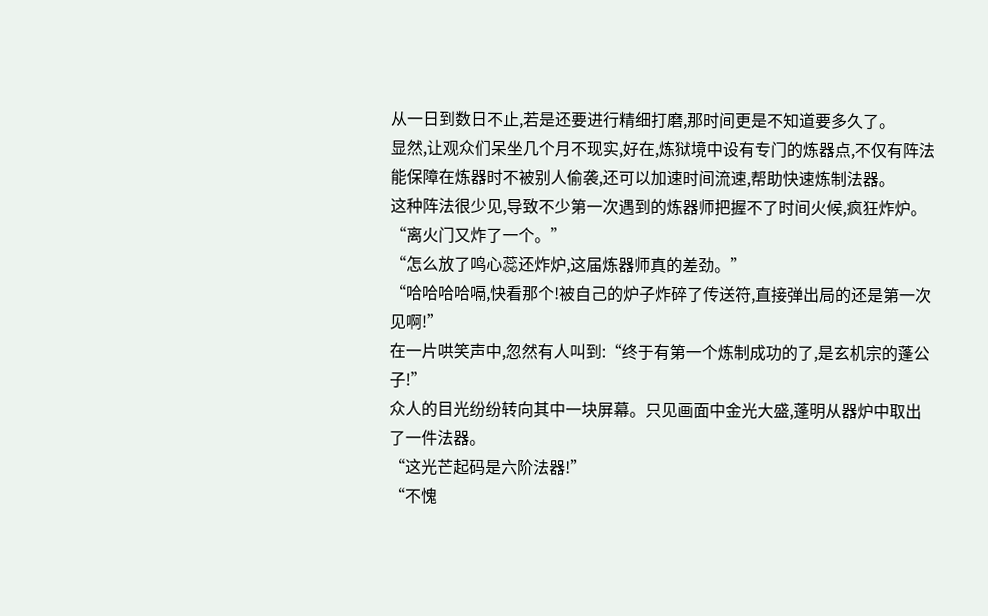从一日到数日不止,若是还要进行精细打磨,那时间更是不知道要多久了。
显然,让观众们呆坐几个月不现实,好在,炼狱境中设有专门的炼器点,不仅有阵法能保障在炼器时不被别人偷袭,还可以加速时间流速,帮助快速炼制法器。
这种阵法很少见,导致不少第一次遇到的炼器师把握不了时间火候,疯狂炸炉。
“离火门又炸了一个。”
“怎么放了鸣心蕊还炸炉,这届炼器师真的差劲。”
“哈哈哈哈嗝,快看那个!被自己的炉子炸碎了传送符,直接弹出局的还是第一次见啊!”
在一片哄笑声中,忽然有人叫到:“终于有第一个炼制成功的了,是玄机宗的蓬公子!”
众人的目光纷纷转向其中一块屏幕。只见画面中金光大盛,蓬明从器炉中取出了一件法器。
“这光芒起码是六阶法器!”
“不愧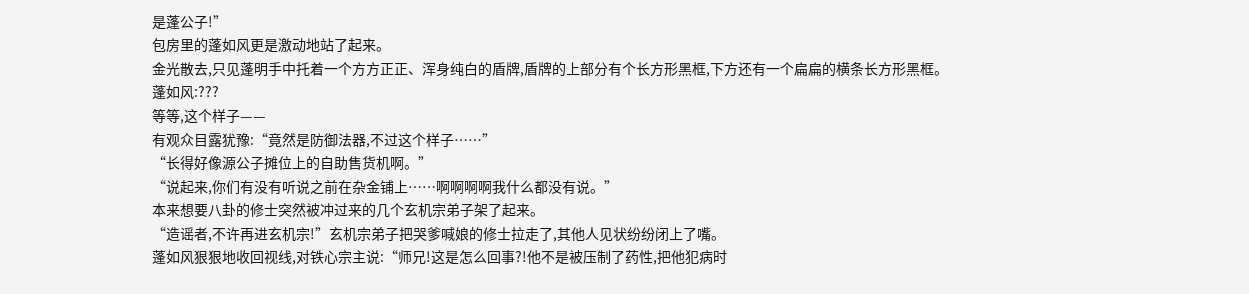是蓬公子!”
包房里的蓬如风更是激动地站了起来。
金光散去,只见蓬明手中托着一个方方正正、浑身纯白的盾牌,盾牌的上部分有个长方形黑框,下方还有一个扁扁的横条长方形黑框。
蓬如风:???
等等,这个样子——
有观众目露犹豫:“竟然是防御法器,不过这个样子……”
“长得好像源公子摊位上的自助售货机啊。”
“说起来,你们有没有听说之前在杂金铺上……啊啊啊啊我什么都没有说。”
本来想要八卦的修士突然被冲过来的几个玄机宗弟子架了起来。
“造谣者,不许再进玄机宗!”玄机宗弟子把哭爹喊娘的修士拉走了,其他人见状纷纷闭上了嘴。
蓬如风狠狠地收回视线,对铁心宗主说:“师兄!这是怎么回事?!他不是被压制了药性,把他犯病时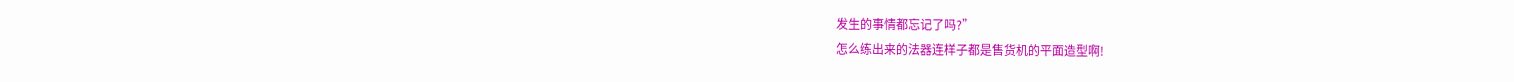发生的事情都忘记了吗?”
怎么练出来的法器连样子都是售货机的平面造型啊!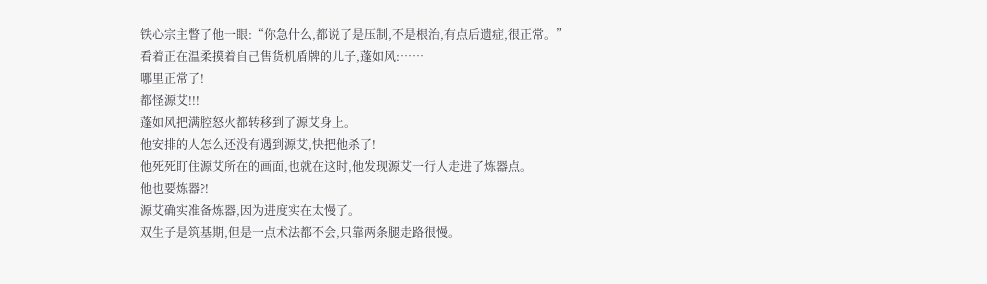铁心宗主瞥了他一眼:“你急什么,都说了是压制,不是根治,有点后遗症,很正常。”
看着正在温柔摸着自己售货机盾牌的儿子,蓬如风:……
哪里正常了!
都怪源艾!!!
蓬如风把满腔怒火都转移到了源艾身上。
他安排的人怎么还没有遇到源艾,快把他杀了!
他死死盯住源艾所在的画面,也就在这时,他发现源艾一行人走进了炼器点。
他也要炼器?!
源艾确实准备炼器,因为进度实在太慢了。
双生子是筑基期,但是一点术法都不会,只靠两条腿走路很慢。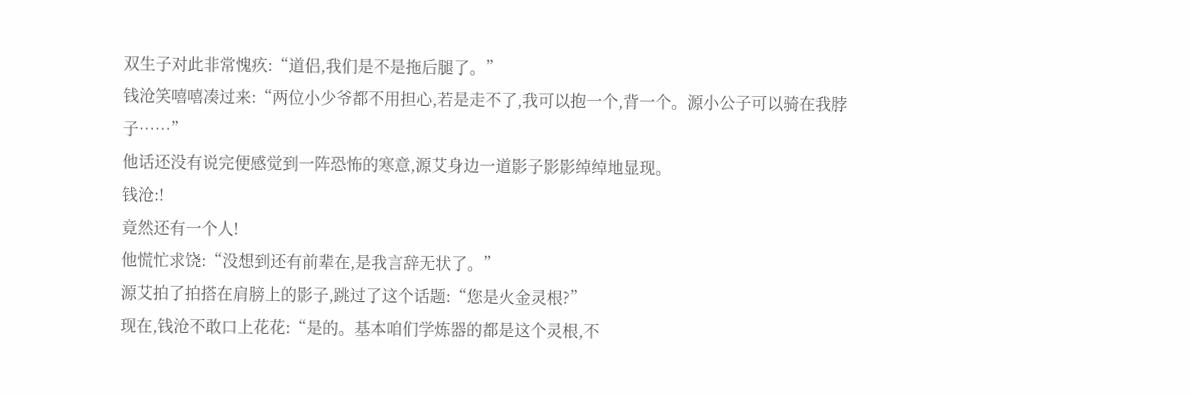双生子对此非常愧疚:“道侣,我们是不是拖后腿了。”
钱沧笑嘻嘻凑过来:“两位小少爷都不用担心,若是走不了,我可以抱一个,背一个。源小公子可以骑在我脖子……”
他话还没有说完便感觉到一阵恐怖的寒意,源艾身边一道影子影影绰绰地显现。
钱沧:!
竟然还有一个人!
他慌忙求饶:“没想到还有前辈在,是我言辞无状了。”
源艾拍了拍搭在肩膀上的影子,跳过了这个话题:“您是火金灵根?”
现在,钱沧不敢口上花花:“是的。基本咱们学炼器的都是这个灵根,不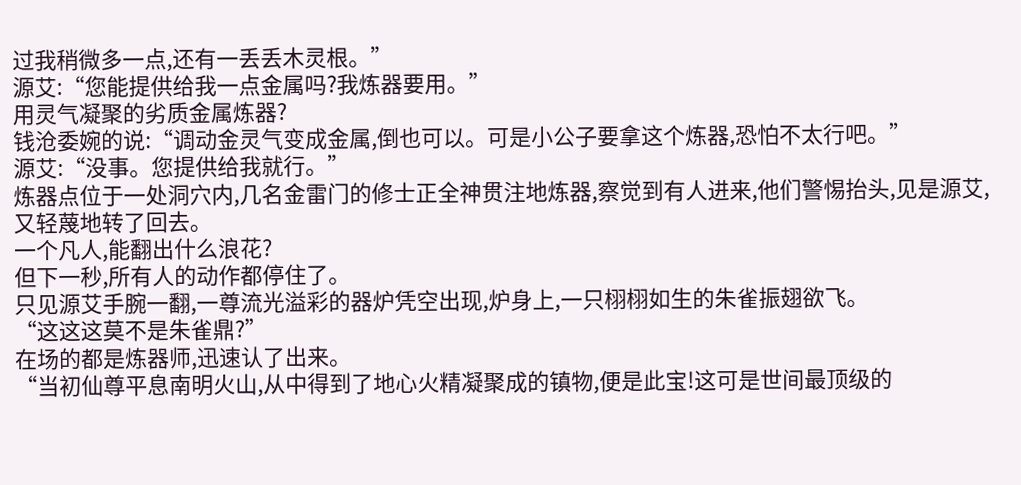过我稍微多一点,还有一丢丢木灵根。”
源艾:“您能提供给我一点金属吗?我炼器要用。”
用灵气凝聚的劣质金属炼器?
钱沧委婉的说:“调动金灵气变成金属,倒也可以。可是小公子要拿这个炼器,恐怕不太行吧。”
源艾:“没事。您提供给我就行。”
炼器点位于一处洞穴内,几名金雷门的修士正全神贯注地炼器,察觉到有人进来,他们警惕抬头,见是源艾,又轻蔑地转了回去。
一个凡人,能翻出什么浪花?
但下一秒,所有人的动作都停住了。
只见源艾手腕一翻,一尊流光溢彩的器炉凭空出现,炉身上,一只栩栩如生的朱雀振翅欲飞。
“这这这莫不是朱雀鼎?”
在场的都是炼器师,迅速认了出来。
“当初仙尊平息南明火山,从中得到了地心火精凝聚成的镇物,便是此宝!这可是世间最顶级的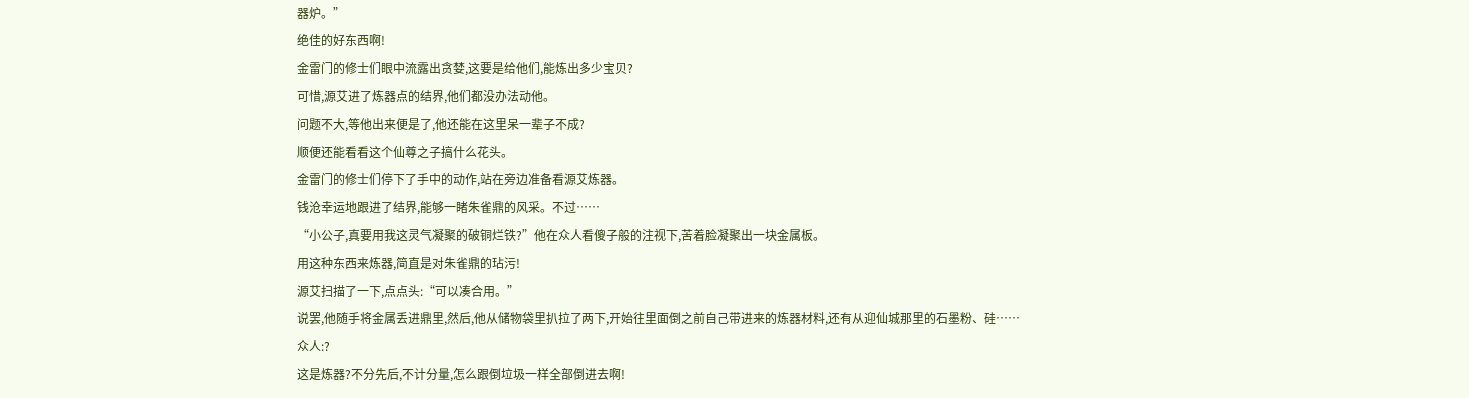器炉。”
绝佳的好东西啊!
金雷门的修士们眼中流露出贪婪,这要是给他们,能炼出多少宝贝?
可惜,源艾进了炼器点的结界,他们都没办法动他。
问题不大,等他出来便是了,他还能在这里呆一辈子不成?
顺便还能看看这个仙尊之子搞什么花头。
金雷门的修士们停下了手中的动作,站在旁边准备看源艾炼器。
钱沧幸运地跟进了结界,能够一睹朱雀鼎的风采。不过……
“小公子,真要用我这灵气凝聚的破铜烂铁?”他在众人看傻子般的注视下,苦着脸凝聚出一块金属板。
用这种东西来炼器,简直是对朱雀鼎的玷污!
源艾扫描了一下,点点头:“可以凑合用。”
说罢,他随手将金属丢进鼎里,然后,他从储物袋里扒拉了两下,开始往里面倒之前自己带进来的炼器材料,还有从迎仙城那里的石墨粉、硅……
众人:?
这是炼器?不分先后,不计分量,怎么跟倒垃圾一样全部倒进去啊!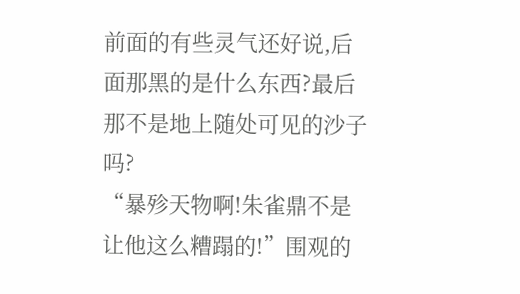前面的有些灵气还好说,后面那黑的是什么东西?最后那不是地上随处可见的沙子吗?
“暴殄天物啊!朱雀鼎不是让他这么糟蹋的!”围观的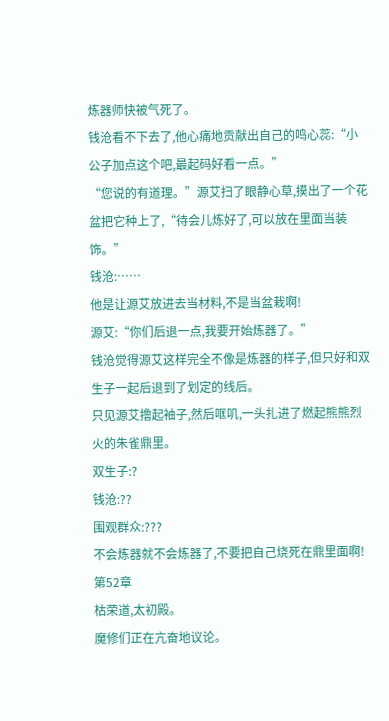炼器师快被气死了。
钱沧看不下去了,他心痛地贡献出自己的鸣心蕊:“小公子加点这个吧,最起码好看一点。”
“您说的有道理。”源艾扫了眼静心草,摸出了一个花盆把它种上了,“待会儿炼好了,可以放在里面当装饰。”
钱沧:……
他是让源艾放进去当材料,不是当盆栽啊!
源艾:“你们后退一点,我要开始炼器了。”
钱沧觉得源艾这样完全不像是炼器的样子,但只好和双生子一起后退到了划定的线后。
只见源艾撸起袖子,然后哐叽,一头扎进了燃起熊熊烈火的朱雀鼎里。
双生子:?
钱沧:??
围观群众:???
不会炼器就不会炼器了,不要把自己烧死在鼎里面啊!
第52章
枯荣道,太初殿。
魔修们正在亢奋地议论。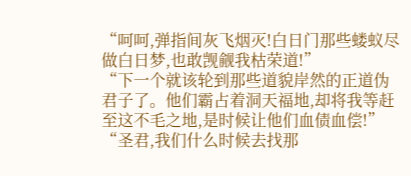“呵呵,弹指间灰飞烟灭!白日门那些蝼蚁尽做白日梦,也敢觊觎我枯荣道!”
“下一个就该轮到那些道貌岸然的正道伪君子了。他们霸占着洞天福地,却将我等赶至这不毛之地,是时候让他们血债血偿!”
“圣君,我们什么时候去找那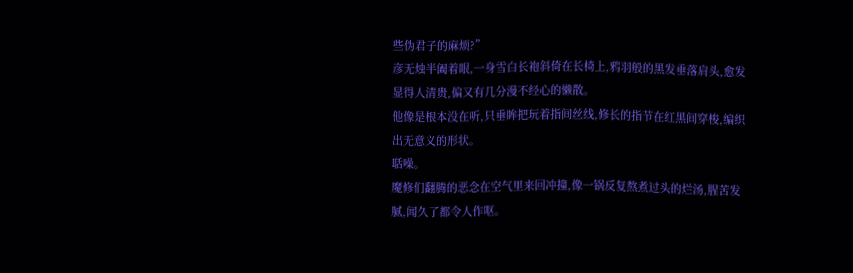些伪君子的麻烦?”
彦无烛半阖着眼,一身雪白长袍斜倚在长椅上,鸦羽般的黑发垂落肩头,愈发显得人清贵,偏又有几分漫不经心的懒散。
他像是根本没在听,只垂眸把玩着指间丝线,修长的指节在红黑间穿梭,编织出无意义的形状。
聒噪。
魔修们翻腾的恶念在空气里来回冲撞,像一锅反复熬煮过头的烂汤,腥苦发腻,闻久了都令人作呕。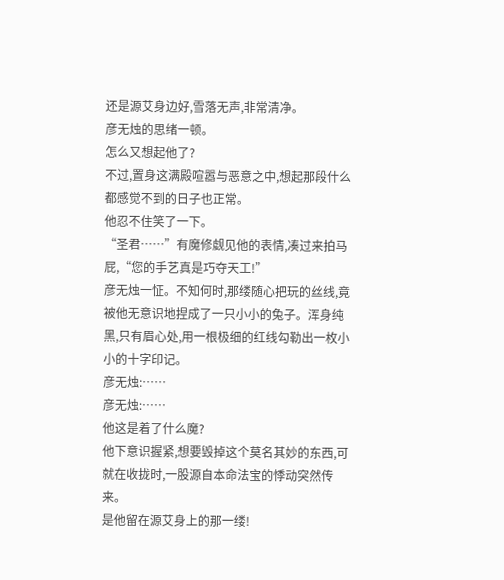还是源艾身边好,雪落无声,非常清净。
彦无烛的思绪一顿。
怎么又想起他了?
不过,置身这满殿喧嚣与恶意之中,想起那段什么都感觉不到的日子也正常。
他忍不住笑了一下。
“圣君……”有魔修觑见他的表情,凑过来拍马屁,“您的手艺真是巧夺天工!”
彦无烛一怔。不知何时,那缕随心把玩的丝线,竟被他无意识地捏成了一只小小的兔子。浑身纯黑,只有眉心处,用一根极细的红线勾勒出一枚小小的十字印记。
彦无烛:……
彦无烛:……
他这是着了什么魔?
他下意识握紧,想要毁掉这个莫名其妙的东西,可就在收拢时,一股源自本命法宝的悸动突然传来。
是他留在源艾身上的那一缕!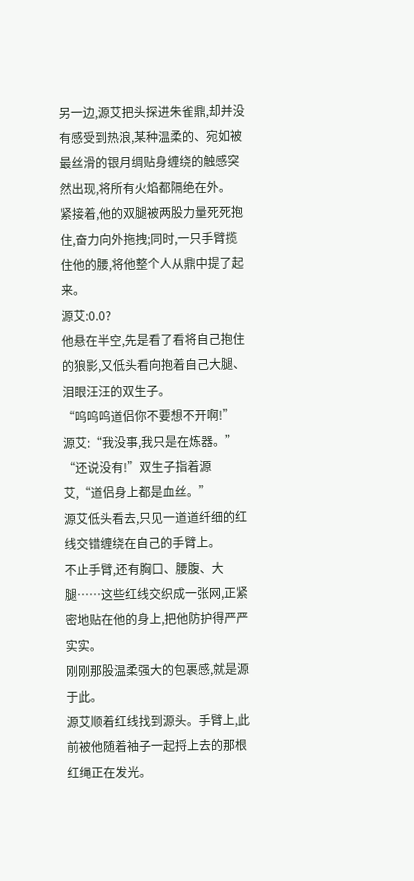另一边,源艾把头探进朱雀鼎,却并没有感受到热浪,某种温柔的、宛如被最丝滑的银月绸贴身缠绕的触感突然出现,将所有火焰都隔绝在外。
紧接着,他的双腿被两股力量死死抱住,奋力向外拖拽;同时,一只手臂揽住他的腰,将他整个人从鼎中提了起来。
源艾:0.0?
他悬在半空,先是看了看将自己抱住的狼影,又低头看向抱着自己大腿、泪眼汪汪的双生子。
“呜呜呜道侣你不要想不开啊!”
源艾:“我没事,我只是在炼器。”
“还说没有!”双生子指着源艾,“道侣身上都是血丝。”
源艾低头看去,只见一道道纤细的红线交错缠绕在自己的手臂上。
不止手臂,还有胸口、腰腹、大腿……这些红线交织成一张网,正紧密地贴在他的身上,把他防护得严严实实。
刚刚那股温柔强大的包裹感,就是源于此。
源艾顺着红线找到源头。手臂上,此前被他随着袖子一起捋上去的那根红绳正在发光。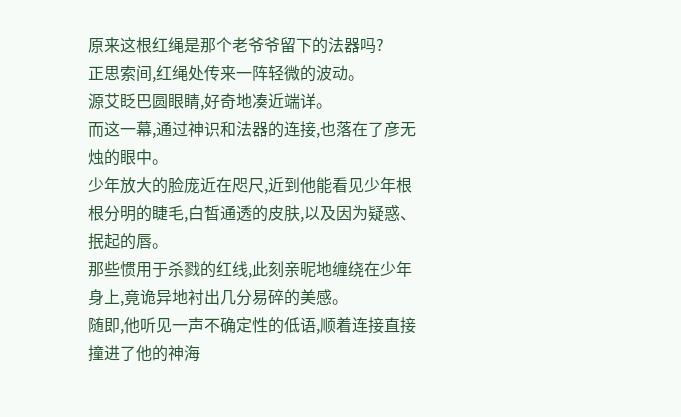原来这根红绳是那个老爷爷留下的法器吗?
正思索间,红绳处传来一阵轻微的波动。
源艾眨巴圆眼睛,好奇地凑近端详。
而这一幕,通过神识和法器的连接,也落在了彦无烛的眼中。
少年放大的脸庞近在咫尺,近到他能看见少年根根分明的睫毛,白皙通透的皮肤,以及因为疑惑、抿起的唇。
那些惯用于杀戮的红线,此刻亲昵地缠绕在少年身上,竟诡异地衬出几分易碎的美感。
随即,他听见一声不确定性的低语,顺着连接直接撞进了他的神海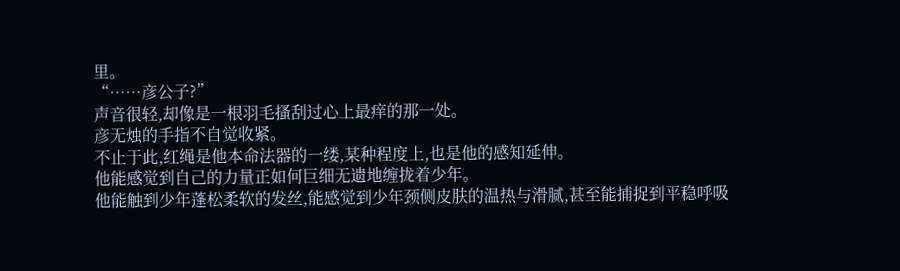里。
“……彦公子?”
声音很轻,却像是一根羽毛搔刮过心上最痒的那一处。
彦无烛的手指不自觉收紧。
不止于此,红绳是他本命法器的一缕,某种程度上,也是他的感知延伸。
他能感觉到自己的力量正如何巨细无遗地缠拢着少年。
他能触到少年蓬松柔软的发丝,能感觉到少年颈侧皮肤的温热与滑腻,甚至能捕捉到平稳呼吸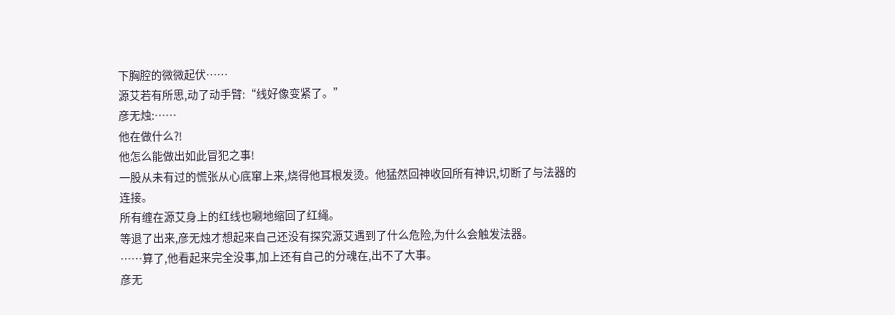下胸腔的微微起伏……
源艾若有所思,动了动手臂:“线好像变紧了。”
彦无烛:……
他在做什么?!
他怎么能做出如此冒犯之事!
一股从未有过的慌张从心底窜上来,烧得他耳根发烫。他猛然回神收回所有神识,切断了与法器的连接。
所有缠在源艾身上的红线也唰地缩回了红绳。
等退了出来,彦无烛才想起来自己还没有探究源艾遇到了什么危险,为什么会触发法器。
……算了,他看起来完全没事,加上还有自己的分魂在,出不了大事。
彦无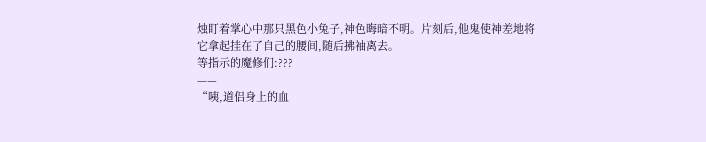烛盯着掌心中那只黑色小兔子,神色晦暗不明。片刻后,他鬼使神差地将它拿起挂在了自己的腰间,随后拂袖离去。
等指示的魔修们:???
——
“咦,道侣身上的血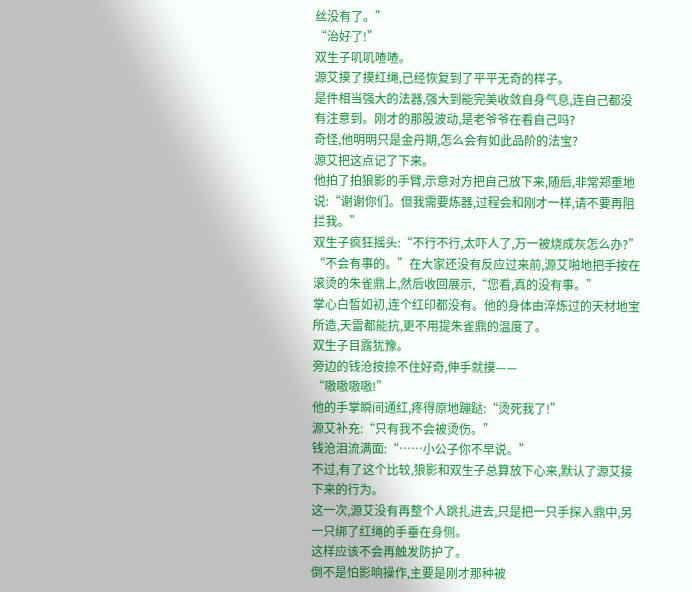丝没有了。”
“治好了!”
双生子叽叽喳喳。
源艾摸了摸红绳,已经恢复到了平平无奇的样子。
是件相当强大的法器,强大到能完美收敛自身气息,连自己都没有注意到。刚才的那股波动,是老爷爷在看自己吗?
奇怪,他明明只是金丹期,怎么会有如此品阶的法宝?
源艾把这点记了下来。
他拍了拍狼影的手臂,示意对方把自己放下来,随后,非常郑重地说:“谢谢你们。但我需要炼器,过程会和刚才一样,请不要再阻拦我。”
双生子疯狂摇头:“不行不行,太吓人了,万一被烧成灰怎么办?”
“不会有事的。”在大家还没有反应过来前,源艾啪地把手按在滚烫的朱雀鼎上,然后收回展示,“您看,真的没有事。”
掌心白皙如初,连个红印都没有。他的身体由淬炼过的天材地宝所造,天雷都能抗,更不用提朱雀鼎的温度了。
双生子目露犹豫。
旁边的钱沧按捺不住好奇,伸手就摸——
“嗷嗷嗷嗷!”
他的手掌瞬间通红,疼得原地蹦跶:“烫死我了!”
源艾补充:“只有我不会被烫伤。”
钱沧泪流满面:“……小公子你不早说。”
不过,有了这个比较,狼影和双生子总算放下心来,默认了源艾接下来的行为。
这一次,源艾没有再整个人跳扎进去,只是把一只手探入鼎中,另一只绑了红绳的手垂在身侧。
这样应该不会再触发防护了。
倒不是怕影响操作,主要是刚才那种被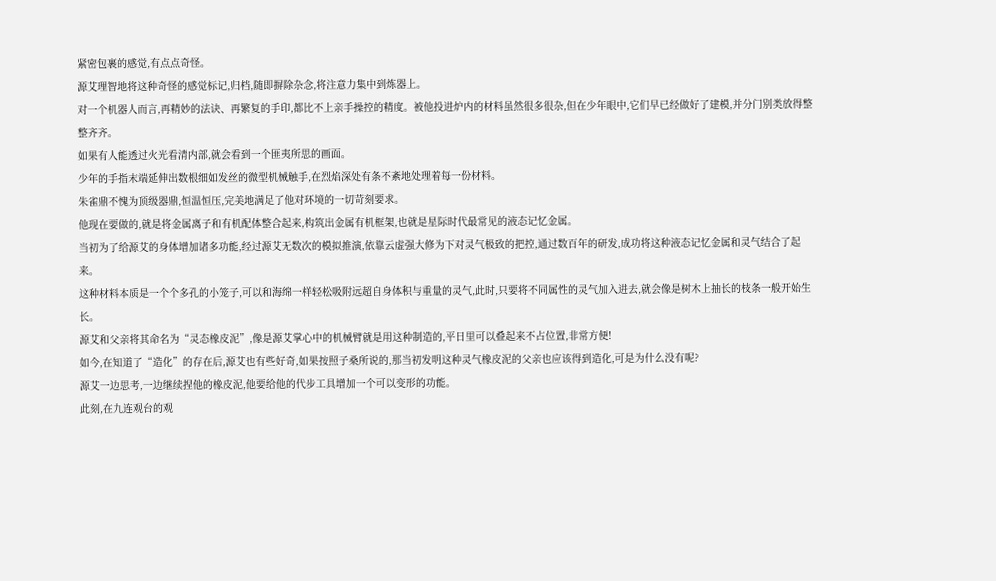紧密包裹的感觉,有点点奇怪。
源艾理智地将这种奇怪的感觉标记,归档,随即摒除杂念,将注意力集中到炼器上。
对一个机器人而言,再精妙的法诀、再繁复的手印,都比不上亲手操控的精度。被他投进炉内的材料虽然很多很杂,但在少年眼中,它们早已经做好了建模,并分门别类放得整整齐齐。
如果有人能透过火光看清内部,就会看到一个匪夷所思的画面。
少年的手指末端延伸出数根细如发丝的微型机械触手,在烈焰深处有条不紊地处理着每一份材料。
朱雀鼎不愧为顶级器鼎,恒温恒压,完美地满足了他对环境的一切苛刻要求。
他现在要做的,就是将金属离子和有机配体整合起来,构筑出金属有机框架,也就是星际时代最常见的液态记忆金属。
当初为了给源艾的身体增加诸多功能,经过源艾无数次的模拟推演,依靠云虚强大修为下对灵气极致的把控,通过数百年的研发,成功将这种液态记忆金属和灵气结合了起来。
这种材料本质是一个个多孔的小笼子,可以和海绵一样轻松吸附远超自身体积与重量的灵气,此时,只要将不同属性的灵气加入进去,就会像是树木上抽长的枝条一般开始生长。
源艾和父亲将其命名为“灵态橡皮泥”,像是源艾掌心中的机械臂就是用这种制造的,平日里可以叠起来不占位置,非常方便!
如今,在知道了“造化”的存在后,源艾也有些好奇,如果按照子桑所说的,那当初发明这种灵气橡皮泥的父亲也应该得到造化,可是为什么没有呢?
源艾一边思考,一边继续捏他的橡皮泥,他要给他的代步工具增加一个可以变形的功能。
此刻,在九连观台的观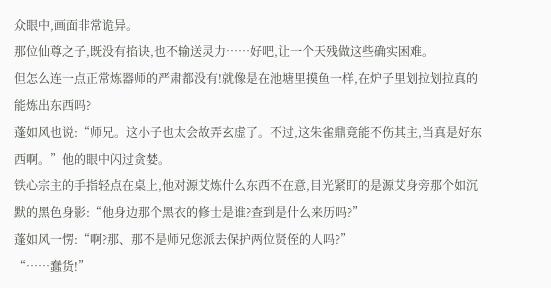众眼中,画面非常诡异。
那位仙尊之子,既没有掐诀,也不输送灵力……好吧,让一个天残做这些确实困难。
但怎么连一点正常炼器师的严肃都没有!就像是在池塘里摸鱼一样,在炉子里划拉划拉真的能炼出东西吗?
蓬如风也说:“师兄。这小子也太会故弄玄虚了。不过,这朱雀鼎竟能不伤其主,当真是好东西啊。”他的眼中闪过贪婪。
铁心宗主的手指轻点在桌上,他对源艾炼什么东西不在意,目光紧盯的是源艾身旁那个如沉默的黑色身影:“他身边那个黑衣的修士是谁?查到是什么来历吗?”
蓬如风一愣:“啊?那、那不是师兄您派去保护两位贤侄的人吗?”
“……蠢货!”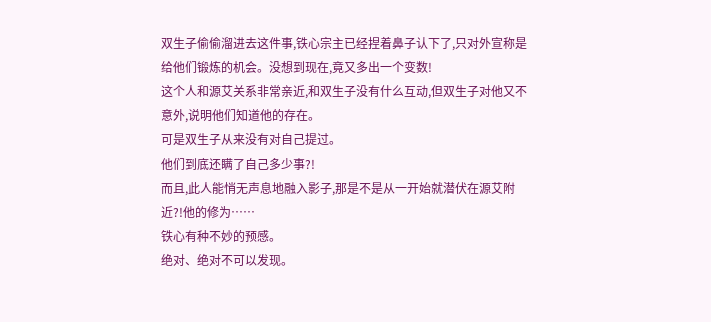双生子偷偷溜进去这件事,铁心宗主已经捏着鼻子认下了,只对外宣称是给他们锻炼的机会。没想到现在,竟又多出一个变数!
这个人和源艾关系非常亲近,和双生子没有什么互动,但双生子对他又不意外,说明他们知道他的存在。
可是双生子从来没有对自己提过。
他们到底还瞒了自己多少事?!
而且,此人能悄无声息地融入影子,那是不是从一开始就潜伏在源艾附近?!他的修为……
铁心有种不妙的预感。
绝对、绝对不可以发现。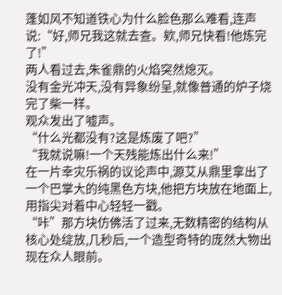蓬如风不知道铁心为什么脸色那么难看,连声说:“好,师兄我这就去查。欸,师兄快看!他炼完了!”
两人看过去,朱雀鼎的火焰突然熄灭。
没有金光冲天,没有异象纷呈,就像普通的炉子烧完了柴一样。
观众发出了嘘声。
“什么光都没有?这是炼废了吧?”
“我就说嘛!一个天残能炼出什么来!”
在一片幸灾乐祸的议论声中,源艾从鼎里拿出了一个巴掌大的纯黑色方块,他把方块放在地面上,用指尖对着中心轻轻一戳。
“咔”那方块仿佛活了过来,无数精密的结构从核心处绽放,几秒后,一个造型奇特的庞然大物出现在众人眼前。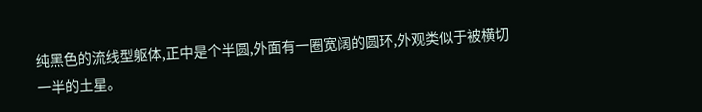纯黑色的流线型躯体,正中是个半圆,外面有一圈宽阔的圆环,外观类似于被横切一半的土星。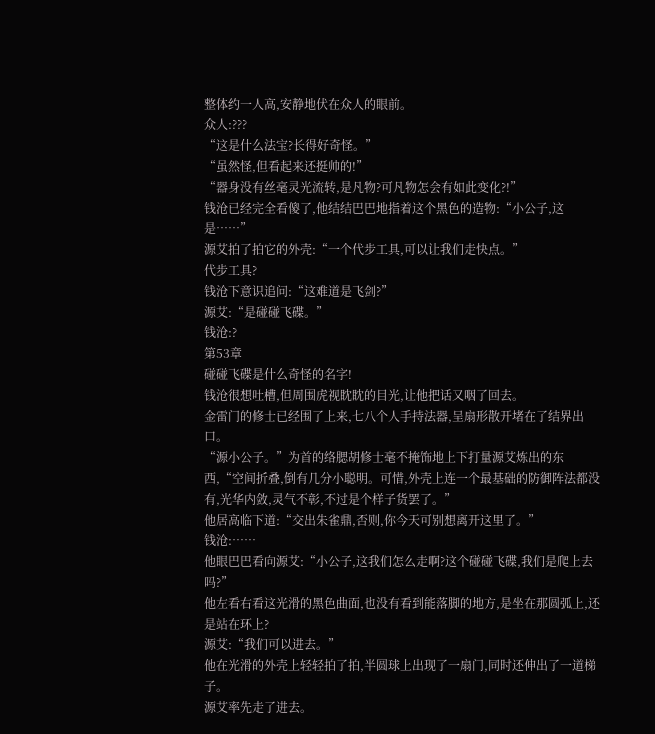整体约一人高,安静地伏在众人的眼前。
众人:???
“这是什么法宝?长得好奇怪。”
“虽然怪,但看起来还挺帅的!”
“器身没有丝毫灵光流转,是凡物?可凡物怎会有如此变化?!”
钱沧已经完全看傻了,他结结巴巴地指着这个黑色的造物:“小公子,这是……”
源艾拍了拍它的外壳:“一个代步工具,可以让我们走快点。”
代步工具?
钱沧下意识追问:“这难道是飞剑?”
源艾:“是碰碰飞碟。”
钱沧:?
第53章
碰碰飞碟是什么奇怪的名字!
钱沧很想吐槽,但周围虎视眈眈的目光,让他把话又咽了回去。
金雷门的修士已经围了上来,七八个人手持法器,呈扇形散开堵在了结界出口。
“源小公子。”为首的络腮胡修士毫不掩饰地上下打量源艾炼出的东西,“空间折叠,倒有几分小聪明。可惜,外壳上连一个最基础的防御阵法都没有,光华内敛,灵气不彰,不过是个样子货罢了。”
他居高临下道:“交出朱雀鼎,否则,你今天可别想离开这里了。”
钱沧:……
他眼巴巴看向源艾:“小公子,这我们怎么走啊?这个碰碰飞碟,我们是爬上去吗?”
他左看右看这光滑的黑色曲面,也没有看到能落脚的地方,是坐在那圆弧上,还是站在环上?
源艾:“我们可以进去。”
他在光滑的外壳上轻轻拍了拍,半圆球上出现了一扇门,同时还伸出了一道梯子。
源艾率先走了进去。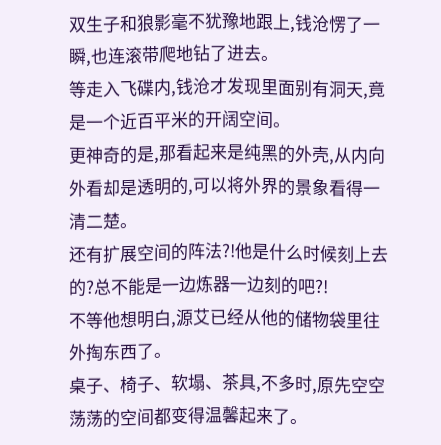双生子和狼影毫不犹豫地跟上,钱沧愣了一瞬,也连滚带爬地钻了进去。
等走入飞碟内,钱沧才发现里面别有洞天,竟是一个近百平米的开阔空间。
更神奇的是,那看起来是纯黑的外壳,从内向外看却是透明的,可以将外界的景象看得一清二楚。
还有扩展空间的阵法?!他是什么时候刻上去的?总不能是一边炼器一边刻的吧?!
不等他想明白,源艾已经从他的储物袋里往外掏东西了。
桌子、椅子、软塌、茶具,不多时,原先空空荡荡的空间都变得温馨起来了。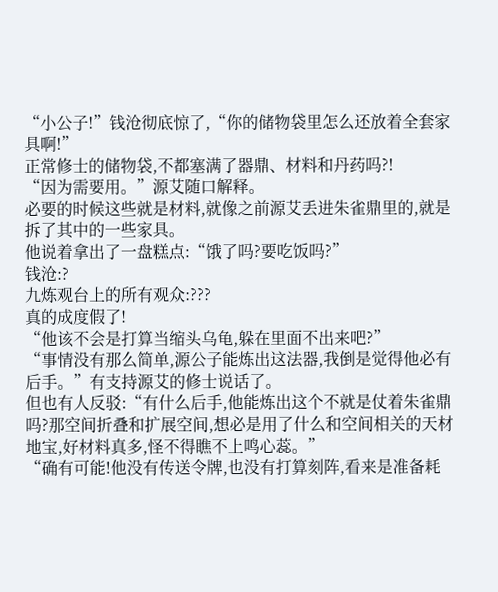“小公子!”钱沧彻底惊了,“你的储物袋里怎么还放着全套家具啊!”
正常修士的储物袋,不都塞满了器鼎、材料和丹药吗?!
“因为需要用。”源艾随口解释。
必要的时候这些就是材料,就像之前源艾丢进朱雀鼎里的,就是拆了其中的一些家具。
他说着拿出了一盘糕点:“饿了吗?要吃饭吗?”
钱沧:?
九炼观台上的所有观众:???
真的成度假了!
“他该不会是打算当缩头乌龟,躲在里面不出来吧?”
“事情没有那么简单,源公子能炼出这法器,我倒是觉得他必有后手。”有支持源艾的修士说话了。
但也有人反驳:“有什么后手,他能炼出这个不就是仗着朱雀鼎吗?那空间折叠和扩展空间,想必是用了什么和空间相关的天材地宝,好材料真多,怪不得瞧不上鸣心蕊。”
“确有可能!他没有传送令牌,也没有打算刻阵,看来是准备耗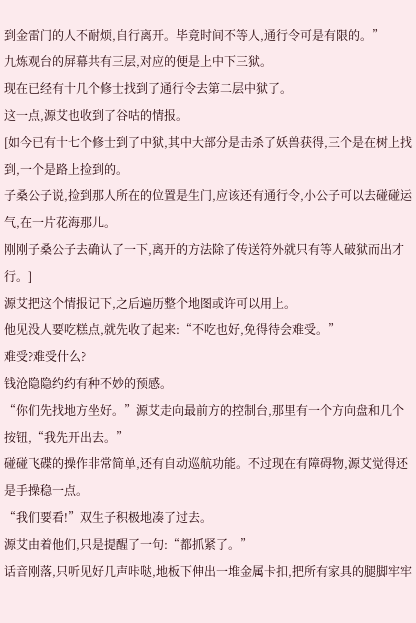到金雷门的人不耐烦,自行离开。毕竟时间不等人,通行令可是有限的。”
九炼观台的屏幕共有三层,对应的便是上中下三狱。
现在已经有十几个修士找到了通行令去第二层中狱了。
这一点,源艾也收到了谷咕的情报。
[如今已有十七个修士到了中狱,其中大部分是击杀了妖兽获得,三个是在树上找到,一个是路上捡到的。
子桑公子说,捡到那人所在的位置是生门,应该还有通行令,小公子可以去碰碰运气,在一片花海那儿。
刚刚子桑公子去确认了一下,离开的方法除了传送符外就只有等人破狱而出才行。]
源艾把这个情报记下,之后遍历整个地图或许可以用上。
他见没人要吃糕点,就先收了起来:“不吃也好,免得待会难受。”
难受?难受什么?
钱沧隐隐约约有种不妙的预感。
“你们先找地方坐好。”源艾走向最前方的控制台,那里有一个方向盘和几个按钮,“我先开出去。”
碰碰飞碟的操作非常简单,还有自动巡航功能。不过现在有障碍物,源艾觉得还是手操稳一点。
“我们要看!”双生子积极地凑了过去。
源艾由着他们,只是提醒了一句:“都抓紧了。”
话音刚落,只听见好几声咔哒,地板下伸出一堆金属卡扣,把所有家具的腿脚牢牢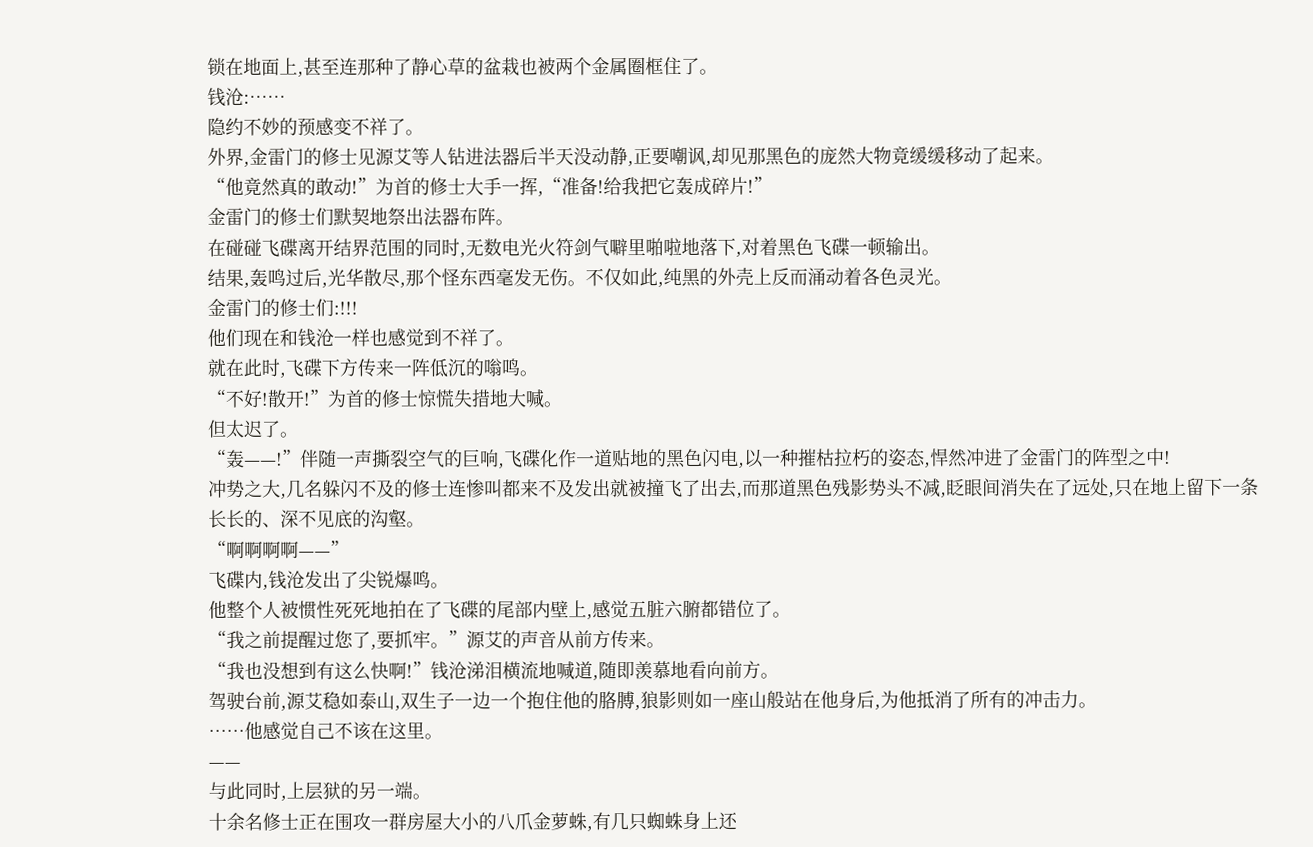锁在地面上,甚至连那种了静心草的盆栽也被两个金属圈框住了。
钱沧:……
隐约不妙的预感变不祥了。
外界,金雷门的修士见源艾等人钻进法器后半天没动静,正要嘲讽,却见那黑色的庞然大物竟缓缓移动了起来。
“他竟然真的敢动!”为首的修士大手一挥,“准备!给我把它轰成碎片!”
金雷门的修士们默契地祭出法器布阵。
在碰碰飞碟离开结界范围的同时,无数电光火符剑气噼里啪啦地落下,对着黑色飞碟一顿输出。
结果,轰鸣过后,光华散尽,那个怪东西毫发无伤。不仅如此,纯黑的外壳上反而涌动着各色灵光。
金雷门的修士们:!!!
他们现在和钱沧一样也感觉到不祥了。
就在此时,飞碟下方传来一阵低沉的嗡鸣。
“不好!散开!”为首的修士惊慌失措地大喊。
但太迟了。
“轰——!”伴随一声撕裂空气的巨响,飞碟化作一道贴地的黑色闪电,以一种摧枯拉朽的姿态,悍然冲进了金雷门的阵型之中!
冲势之大,几名躲闪不及的修士连惨叫都来不及发出就被撞飞了出去,而那道黑色残影势头不减,眨眼间消失在了远处,只在地上留下一条长长的、深不见底的沟壑。
“啊啊啊啊——”
飞碟内,钱沧发出了尖锐爆鸣。
他整个人被惯性死死地拍在了飞碟的尾部内壁上,感觉五脏六腑都错位了。
“我之前提醒过您了,要抓牢。”源艾的声音从前方传来。
“我也没想到有这么快啊!”钱沧涕泪横流地喊道,随即羡慕地看向前方。
驾驶台前,源艾稳如泰山,双生子一边一个抱住他的胳膊,狼影则如一座山般站在他身后,为他抵消了所有的冲击力。
……他感觉自己不该在这里。
——
与此同时,上层狱的另一端。
十余名修士正在围攻一群房屋大小的八爪金萝蛛,有几只蜘蛛身上还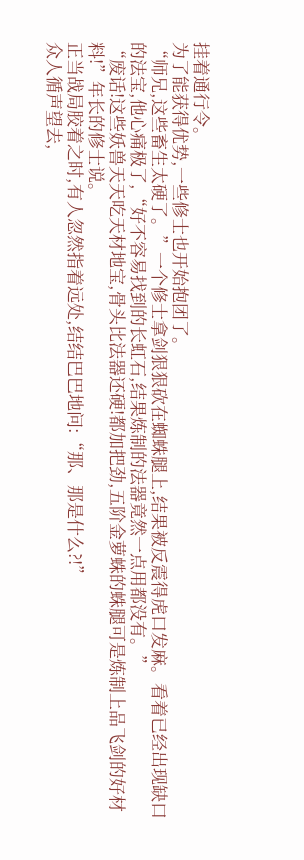挂着通行令。
为了能获得优势,一些修士也开始抱团了。
“师兄,这些畜生太硬了。”一个修士拿剑狠狠砍在蜘蛛腿上,结果被反震得虎口发麻。看着已经出现缺口的法宝,他心痛极了,“好不容易找到的长虹石,结果炼制的法器竟然一点用都没有。”
“废话!这些妖兽天天吃天材地宝,骨头比法器还硬!都加把劲,五阶金萝蛛的蛛腿可是炼制上品飞剑的好材料!”年长的修士说。
正当战局胶着之时,有人忽然指着远处,结结巴巴地问:“那、那是什么?!”
众人循声望去,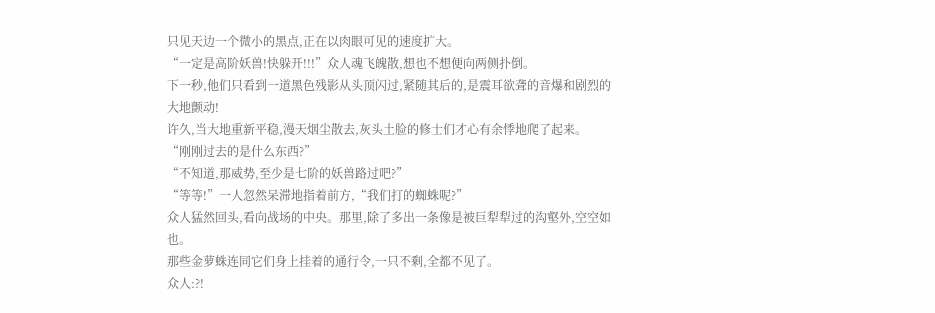只见天边一个微小的黑点,正在以肉眼可见的速度扩大。
“一定是高阶妖兽!快躲开!!!”众人魂飞魄散,想也不想便向两侧扑倒。
下一秒,他们只看到一道黑色残影从头顶闪过,紧随其后的,是震耳欲聋的音爆和剧烈的大地颤动!
许久,当大地重新平稳,漫天烟尘散去,灰头土脸的修士们才心有余悸地爬了起来。
“刚刚过去的是什么东西?”
“不知道,那威势,至少是七阶的妖兽路过吧?”
“等等!”一人忽然呆滞地指着前方,“我们打的蜘蛛呢?”
众人猛然回头,看向战场的中央。那里,除了多出一条像是被巨犁犁过的沟壑外,空空如也。
那些金萝蛛连同它们身上挂着的通行令,一只不剩,全都不见了。
众人:?!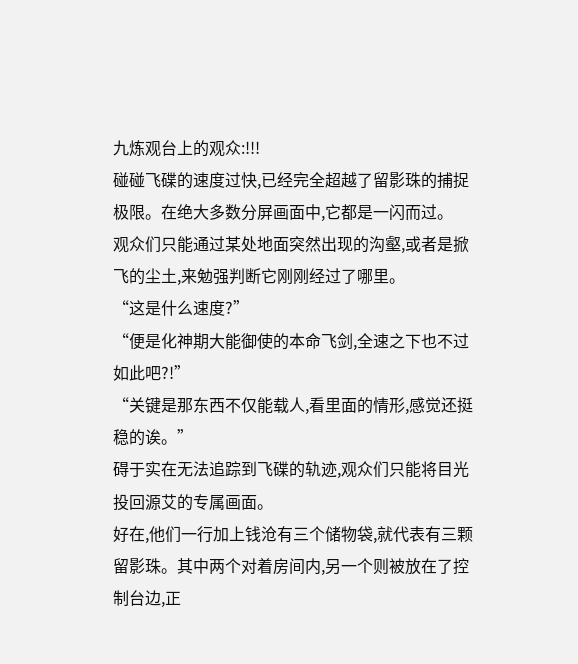九炼观台上的观众:!!!
碰碰飞碟的速度过快,已经完全超越了留影珠的捕捉极限。在绝大多数分屏画面中,它都是一闪而过。
观众们只能通过某处地面突然出现的沟壑,或者是掀飞的尘土,来勉强判断它刚刚经过了哪里。
“这是什么速度?”
“便是化神期大能御使的本命飞剑,全速之下也不过如此吧?!”
“关键是那东西不仅能载人,看里面的情形,感觉还挺稳的诶。”
碍于实在无法追踪到飞碟的轨迹,观众们只能将目光投回源艾的专属画面。
好在,他们一行加上钱沧有三个储物袋,就代表有三颗留影珠。其中两个对着房间内,另一个则被放在了控制台边,正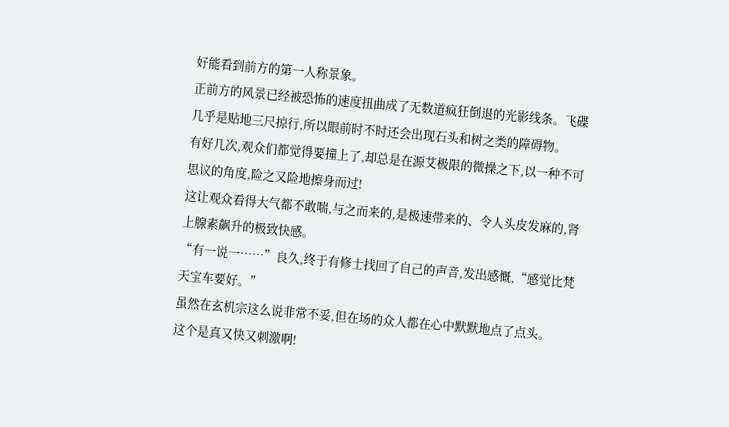好能看到前方的第一人称景象。
正前方的风景已经被恐怖的速度扭曲成了无数道疯狂倒退的光影线条。飞碟几乎是贴地三尺掠行,所以眼前时不时还会出现石头和树之类的障碍物。
有好几次,观众们都觉得要撞上了,却总是在源艾极限的微操之下,以一种不可思议的角度,险之又险地擦身而过!
这让观众看得大气都不敢喘,与之而来的,是极速带来的、令人头皮发麻的,肾上腺素飙升的极致快感。
“有一说一……”良久,终于有修士找回了自己的声音,发出感慨,“感觉比梵天宝车要好。”
虽然在玄机宗这么说非常不妥,但在场的众人都在心中默默地点了点头。
这个是真又快又刺激啊!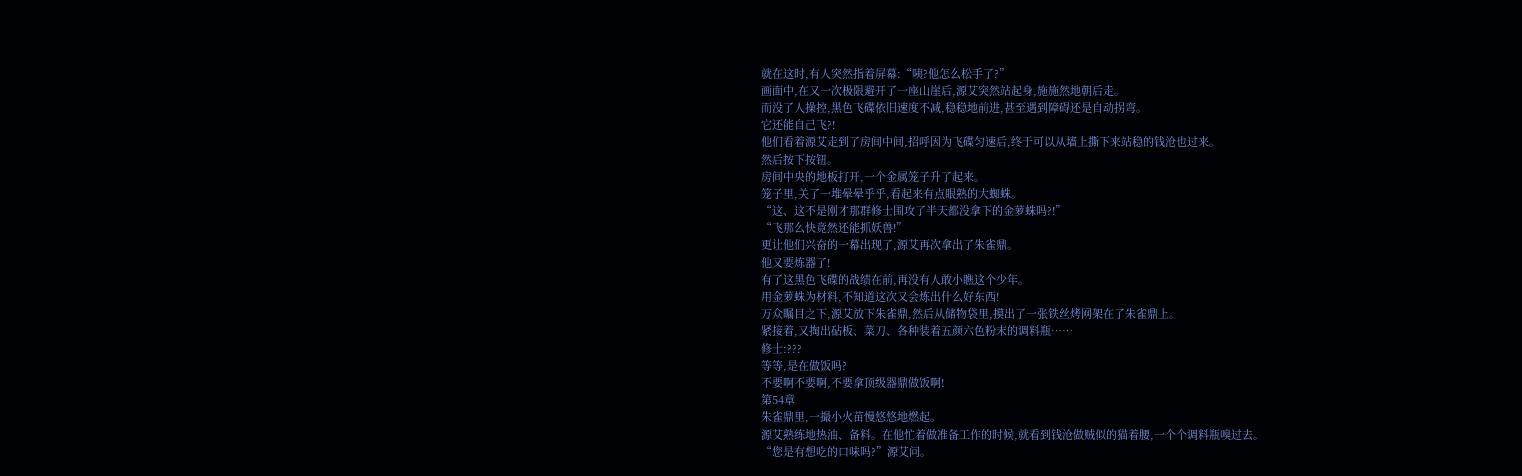就在这时,有人突然指着屏幕:“咦?他怎么松手了?”
画面中,在又一次极限避开了一座山崖后,源艾突然站起身,施施然地朝后走。
而没了人操控,黑色飞碟依旧速度不减,稳稳地前进,甚至遇到障碍还是自动拐弯。
它还能自己飞?!
他们看着源艾走到了房间中间,招呼因为飞碟匀速后,终于可以从墙上撕下来站稳的钱沧也过来。
然后按下按钮。
房间中央的地板打开,一个金属笼子升了起来。
笼子里,关了一堆晕晕乎乎,看起来有点眼熟的大蜘蛛。
“这、这不是刚才那群修士围攻了半天都没拿下的金萝蛛吗?!”
“飞那么快竟然还能抓妖兽!”
更让他们兴奋的一幕出现了,源艾再次拿出了朱雀鼎。
他又要炼器了!
有了这黑色飞碟的战绩在前,再没有人敢小瞧这个少年。
用金萝蛛为材料,不知道这次又会炼出什么好东西!
万众瞩目之下,源艾放下朱雀鼎,然后从储物袋里,摸出了一张铁丝烤网架在了朱雀鼎上。
紧接着,又掏出砧板、菜刀、各种装着五颜六色粉末的调料瓶……
修士:???
等等,是在做饭吗?
不要啊不要啊,不要拿顶级器鼎做饭啊!
第54章
朱雀鼎里,一撮小火苗慢悠悠地燃起。
源艾熟练地热油、备料。在他忙着做准备工作的时候,就看到钱沧做贼似的猫着腰,一个个调料瓶嗅过去。
“您是有想吃的口味吗?”源艾问。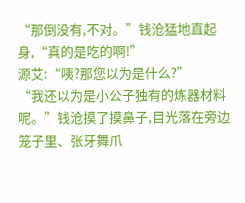“那倒没有,不对。”钱沧猛地直起身,“真的是吃的啊!”
源艾:“咦?那您以为是什么?”
“我还以为是小公子独有的炼器材料呢。”钱沧摸了摸鼻子,目光落在旁边笼子里、张牙舞爪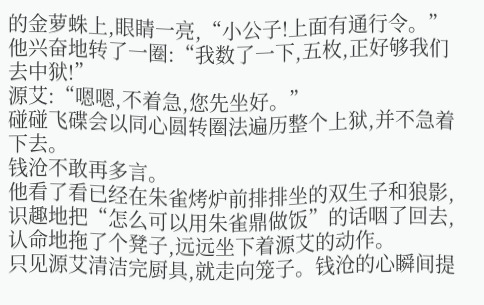的金萝蛛上,眼睛一亮,“小公子!上面有通行令。”
他兴奋地转了一圈:“我数了一下,五枚,正好够我们去中狱!”
源艾:“嗯嗯,不着急,您先坐好。”
碰碰飞碟会以同心圆转圈法遍历整个上狱,并不急着下去。
钱沧不敢再多言。
他看了看已经在朱雀烤炉前排排坐的双生子和狼影,识趣地把“怎么可以用朱雀鼎做饭”的话咽了回去,认命地拖了个凳子,远远坐下着源艾的动作。
只见源艾清洁完厨具,就走向笼子。钱沧的心瞬间提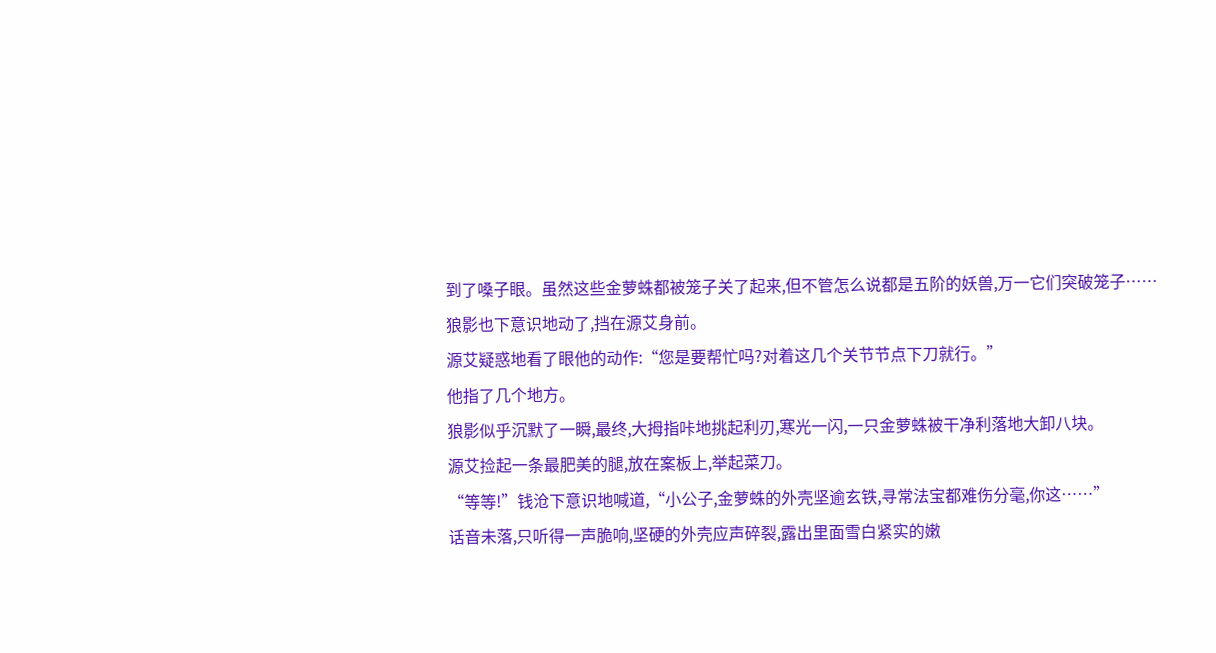到了嗓子眼。虽然这些金萝蛛都被笼子关了起来,但不管怎么说都是五阶的妖兽,万一它们突破笼子……
狼影也下意识地动了,挡在源艾身前。
源艾疑惑地看了眼他的动作:“您是要帮忙吗?对着这几个关节节点下刀就行。”
他指了几个地方。
狼影似乎沉默了一瞬,最终,大拇指咔地挑起利刃,寒光一闪,一只金萝蛛被干净利落地大卸八块。
源艾捡起一条最肥美的腿,放在案板上,举起菜刀。
“等等!”钱沧下意识地喊道,“小公子,金萝蛛的外壳坚逾玄铁,寻常法宝都难伤分毫,你这……”
话音未落,只听得一声脆响,坚硬的外壳应声碎裂,露出里面雪白紧实的嫩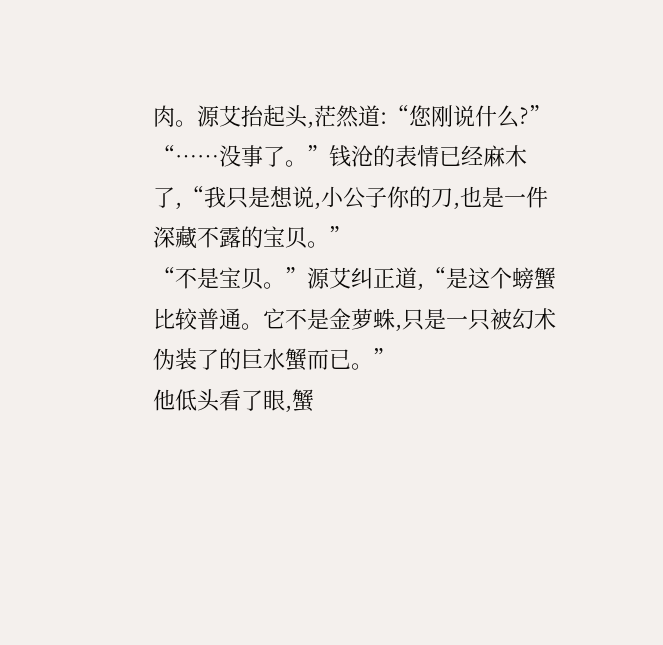肉。源艾抬起头,茫然道:“您刚说什么?”
“……没事了。”钱沧的表情已经麻木了,“我只是想说,小公子你的刀,也是一件深藏不露的宝贝。”
“不是宝贝。”源艾纠正道,“是这个螃蟹比较普通。它不是金萝蛛,只是一只被幻术伪装了的巨水蟹而已。”
他低头看了眼,蟹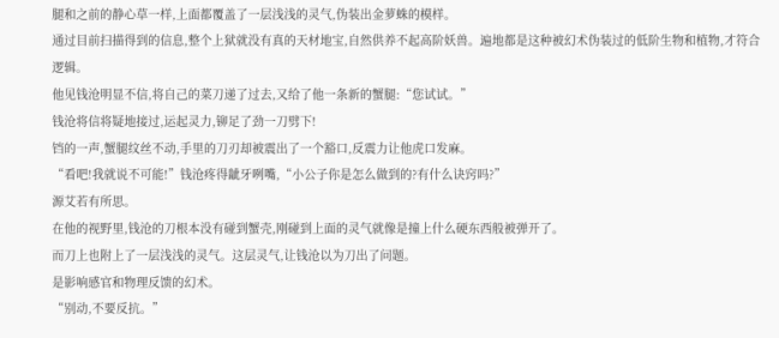腿和之前的静心草一样,上面都覆盖了一层浅浅的灵气,伪装出金萝蛛的模样。
通过目前扫描得到的信息,整个上狱就没有真的天材地宝,自然供养不起高阶妖兽。遍地都是这种被幻术伪装过的低阶生物和植物,才符合逻辑。
他见钱沧明显不信,将自己的菜刀递了过去,又给了他一条新的蟹腿:“您试试。”
钱沧将信将疑地接过,运起灵力,铆足了劲一刀劈下!
铛的一声,蟹腿纹丝不动,手里的刀刃却被震出了一个豁口,反震力让他虎口发麻。
“看吧!我就说不可能!”钱沧疼得龇牙咧嘴,“小公子你是怎么做到的?有什么诀窍吗?”
源艾若有所思。
在他的视野里,钱沧的刀根本没有碰到蟹壳,刚碰到上面的灵气就像是撞上什么硬东西般被弹开了。
而刀上也附上了一层浅浅的灵气。这层灵气,让钱沧以为刀出了问题。
是影响感官和物理反馈的幻术。
“别动,不要反抗。”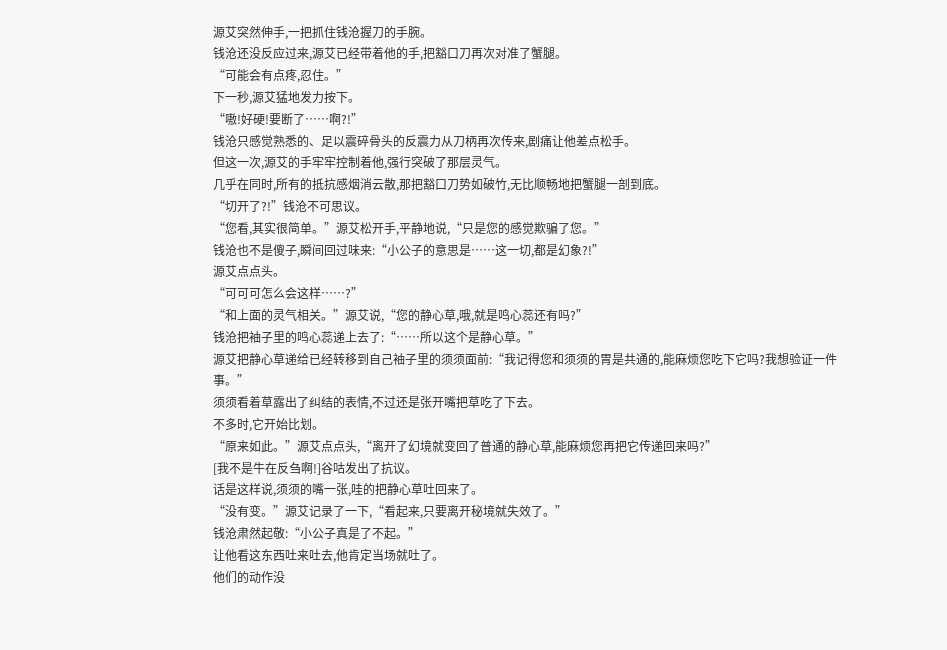源艾突然伸手,一把抓住钱沧握刀的手腕。
钱沧还没反应过来,源艾已经带着他的手,把豁口刀再次对准了蟹腿。
“可能会有点疼,忍住。”
下一秒,源艾猛地发力按下。
“嗷!好硬!要断了……啊?!”
钱沧只感觉熟悉的、足以震碎骨头的反震力从刀柄再次传来,剧痛让他差点松手。
但这一次,源艾的手牢牢控制着他,强行突破了那层灵气。
几乎在同时,所有的抵抗感烟消云散,那把豁口刀势如破竹,无比顺畅地把蟹腿一剖到底。
“切开了?!”钱沧不可思议。
“您看,其实很简单。”源艾松开手,平静地说,“只是您的感觉欺骗了您。”
钱沧也不是傻子,瞬间回过味来:“小公子的意思是……这一切,都是幻象?!”
源艾点点头。
“可可可怎么会这样……?”
“和上面的灵气相关。”源艾说,“您的静心草,哦,就是鸣心蕊还有吗?”
钱沧把袖子里的鸣心蕊递上去了:“……所以这个是静心草。”
源艾把静心草递给已经转移到自己袖子里的须须面前:“我记得您和须须的胃是共通的,能麻烦您吃下它吗?我想验证一件事。”
须须看着草露出了纠结的表情,不过还是张开嘴把草吃了下去。
不多时,它开始比划。
“原来如此。”源艾点点头,“离开了幻境就变回了普通的静心草,能麻烦您再把它传递回来吗?”
[我不是牛在反刍啊!]谷咕发出了抗议。
话是这样说,须须的嘴一张,哇的把静心草吐回来了。
“没有变。”源艾记录了一下,“看起来,只要离开秘境就失效了。”
钱沧肃然起敬:“小公子真是了不起。”
让他看这东西吐来吐去,他肯定当场就吐了。
他们的动作没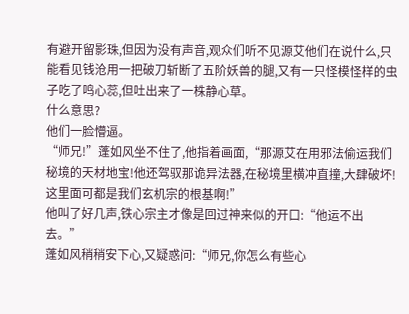有避开留影珠,但因为没有声音,观众们听不见源艾他们在说什么,只能看见钱沧用一把破刀斩断了五阶妖兽的腿,又有一只怪模怪样的虫子吃了鸣心蕊,但吐出来了一株静心草。
什么意思?
他们一脸懵逼。
“师兄!”蓬如风坐不住了,他指着画面,“那源艾在用邪法偷运我们秘境的天材地宝!他还驾驭那诡异法器,在秘境里横冲直撞,大肆破坏!这里面可都是我们玄机宗的根基啊!”
他叫了好几声,铁心宗主才像是回过神来似的开口:“他运不出去。”
蓬如风稍稍安下心,又疑惑问:“师兄,你怎么有些心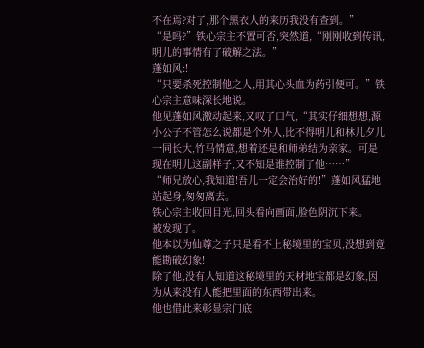不在焉?对了,那个黑衣人的来历我没有查到。”
“是吗?”铁心宗主不置可否,突然道,“刚刚收到传讯,明儿的事情有了破解之法。”
蓬如风:!
“只要杀死控制他之人,用其心头血为药引便可。”铁心宗主意味深长地说。
他见蓬如风激动起来,又叹了口气,“其实仔细想想,源小公子不管怎么说都是个外人,比不得明儿和林儿夕儿一同长大,竹马情意,想着还是和师弟结为亲家。可是现在明儿这副样子,又不知是谁控制了他……”
“师兄放心,我知道!吾儿一定会治好的!”蓬如风猛地站起身,匆匆离去。
铁心宗主收回目光,回头看向画面,脸色阴沉下来。
被发现了。
他本以为仙尊之子只是看不上秘境里的宝贝,没想到竟能勘破幻象!
除了他,没有人知道这秘境里的天材地宝都是幻象,因为从来没有人能把里面的东西带出来。
他也借此来彰显宗门底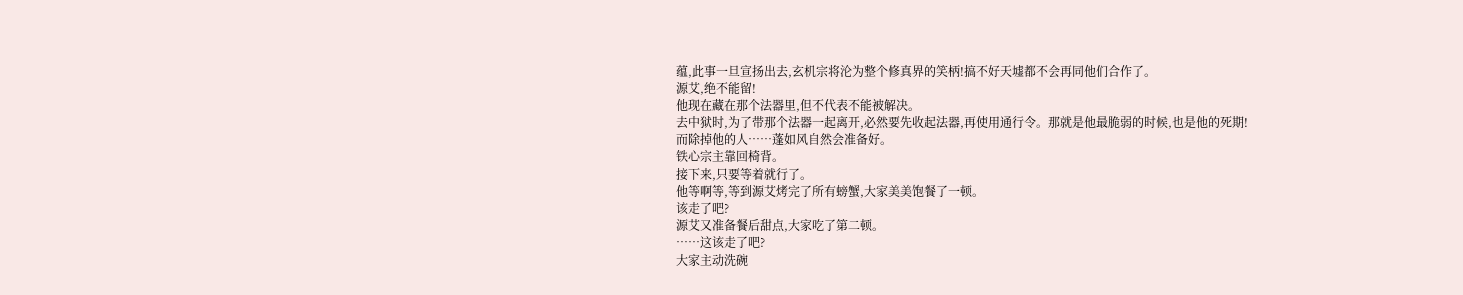蕴,此事一旦宣扬出去,玄机宗将沦为整个修真界的笑柄!搞不好天墟都不会再同他们合作了。
源艾,绝不能留!
他现在藏在那个法器里,但不代表不能被解决。
去中狱时,为了带那个法器一起离开,必然要先收起法器,再使用通行令。那就是他最脆弱的时候,也是他的死期!
而除掉他的人……蓬如风自然会准备好。
铁心宗主靠回椅背。
接下来,只要等着就行了。
他等啊等,等到源艾烤完了所有螃蟹,大家美美饱餐了一顿。
该走了吧?
源艾又准备餐后甜点,大家吃了第二顿。
……这该走了吧?
大家主动洗碗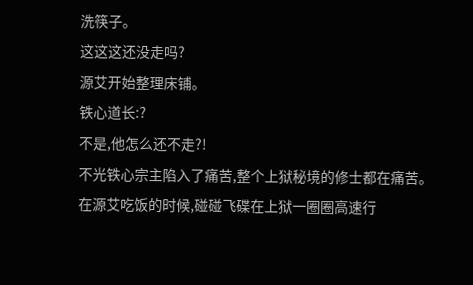洗筷子。
这这这还没走吗?
源艾开始整理床铺。
铁心道长:?
不是,他怎么还不走?!
不光铁心宗主陷入了痛苦,整个上狱秘境的修士都在痛苦。
在源艾吃饭的时候,碰碰飞碟在上狱一圈圈高速行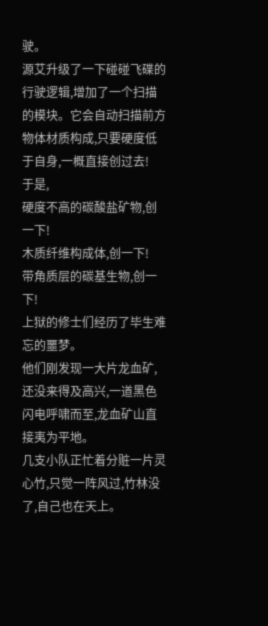驶。
源艾升级了一下碰碰飞碟的行驶逻辑,增加了一个扫描的模块。它会自动扫描前方物体材质构成,只要硬度低于自身,一概直接创过去!
于是,
硬度不高的碳酸盐矿物,创一下!
木质纤维构成体,创一下!
带角质层的碳基生物,创一下!
上狱的修士们经历了毕生难忘的噩梦。
他们刚发现一大片龙血矿,还没来得及高兴,一道黑色闪电呼啸而至,龙血矿山直接夷为平地。
几支小队正忙着分赃一片灵心竹,只觉一阵风过,竹林没了,自己也在天上。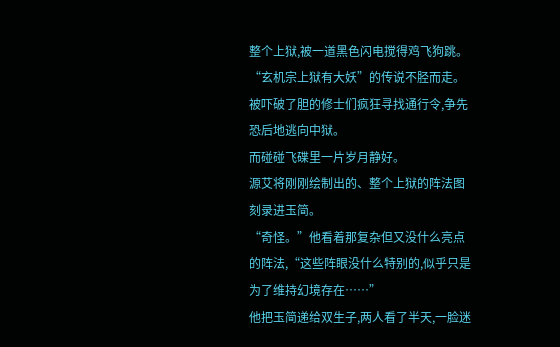整个上狱,被一道黑色闪电搅得鸡飞狗跳。
“玄机宗上狱有大妖”的传说不胫而走。被吓破了胆的修士们疯狂寻找通行令,争先恐后地逃向中狱。
而碰碰飞碟里一片岁月静好。
源艾将刚刚绘制出的、整个上狱的阵法图刻录进玉简。
“奇怪。”他看着那复杂但又没什么亮点的阵法,“这些阵眼没什么特别的,似乎只是为了维持幻境存在……”
他把玉简递给双生子,两人看了半天,一脸迷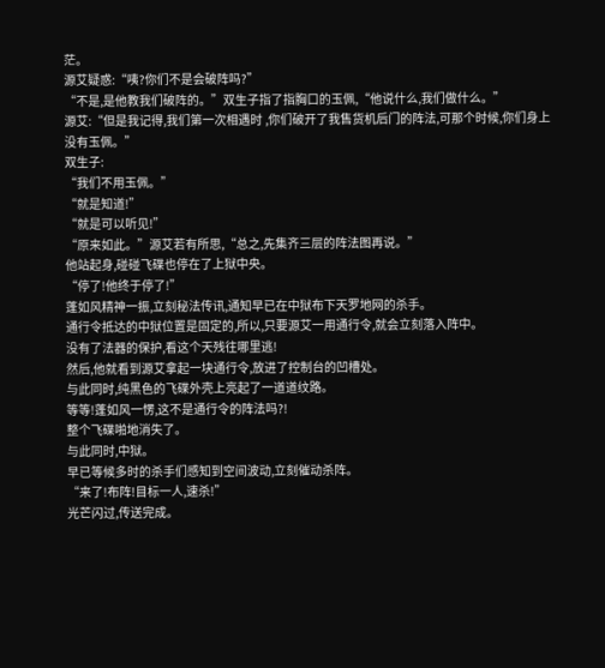茫。
源艾疑惑:“咦?你们不是会破阵吗?”
“不是,是他教我们破阵的。”双生子指了指胸口的玉佩,“他说什么,我们做什么。”
源艾:“但是我记得,我们第一次相遇时 ,你们破开了我售货机后门的阵法,可那个时候,你们身上没有玉佩。”
双生子:
“我们不用玉佩。”
“就是知道!”
“就是可以听见!”
“原来如此。”源艾若有所思,“总之,先集齐三层的阵法图再说。”
他站起身,碰碰飞碟也停在了上狱中央。
“停了!他终于停了!”
蓬如风精神一振,立刻秘法传讯,通知早已在中狱布下天罗地网的杀手。
通行令抵达的中狱位置是固定的,所以,只要源艾一用通行令,就会立刻落入阵中。
没有了法器的保护,看这个天残往哪里逃!
然后,他就看到源艾拿起一块通行令,放进了控制台的凹槽处。
与此同时,纯黑色的飞碟外壳上亮起了一道道纹路。
等等!蓬如风一愣,这不是通行令的阵法吗?!
整个飞碟啪地消失了。
与此同时,中狱。
早已等候多时的杀手们感知到空间波动,立刻催动杀阵。
“来了!布阵!目标一人,速杀!”
光芒闪过,传送完成。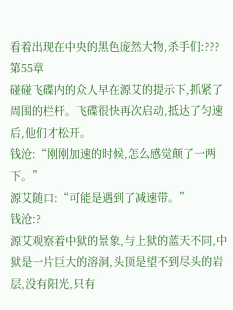看着出现在中央的黑色庞然大物,杀手们:???
第55章
碰碰飞碟内的众人早在源艾的提示下,抓紧了周围的栏杆。飞碟很快再次启动,抵达了匀速后,他们才松开。
钱沧:“刚刚加速的时候,怎么感觉颠了一两下。”
源艾随口:“可能是遇到了减速带。”
钱沧:?
源艾观察着中狱的景象,与上狱的蓝天不同,中狱是一片巨大的溶洞,头顶是望不到尽头的岩层,没有阳光,只有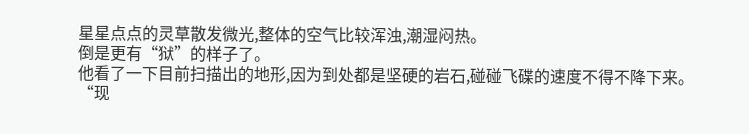星星点点的灵草散发微光,整体的空气比较浑浊,潮湿闷热。
倒是更有“狱”的样子了。
他看了一下目前扫描出的地形,因为到处都是坚硬的岩石,碰碰飞碟的速度不得不降下来。
“现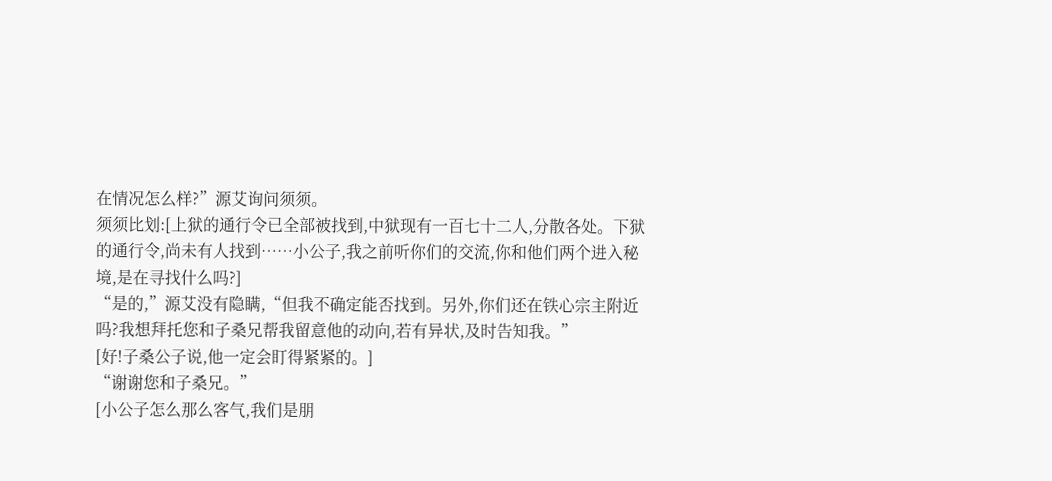在情况怎么样?”源艾询问须须。
须须比划:[上狱的通行令已全部被找到,中狱现有一百七十二人,分散各处。下狱的通行令,尚未有人找到……小公子,我之前听你们的交流,你和他们两个进入秘境,是在寻找什么吗?]
“是的,”源艾没有隐瞒,“但我不确定能否找到。另外,你们还在铁心宗主附近吗?我想拜托您和子桑兄帮我留意他的动向,若有异状,及时告知我。”
[好!子桑公子说,他一定会盯得紧紧的。]
“谢谢您和子桑兄。”
[小公子怎么那么客气,我们是朋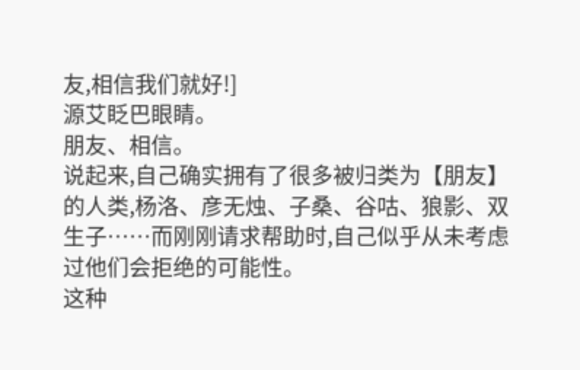友,相信我们就好!]
源艾眨巴眼睛。
朋友、相信。
说起来,自己确实拥有了很多被归类为【朋友】的人类,杨洛、彦无烛、子桑、谷咕、狼影、双生子……而刚刚请求帮助时,自己似乎从未考虑过他们会拒绝的可能性。
这种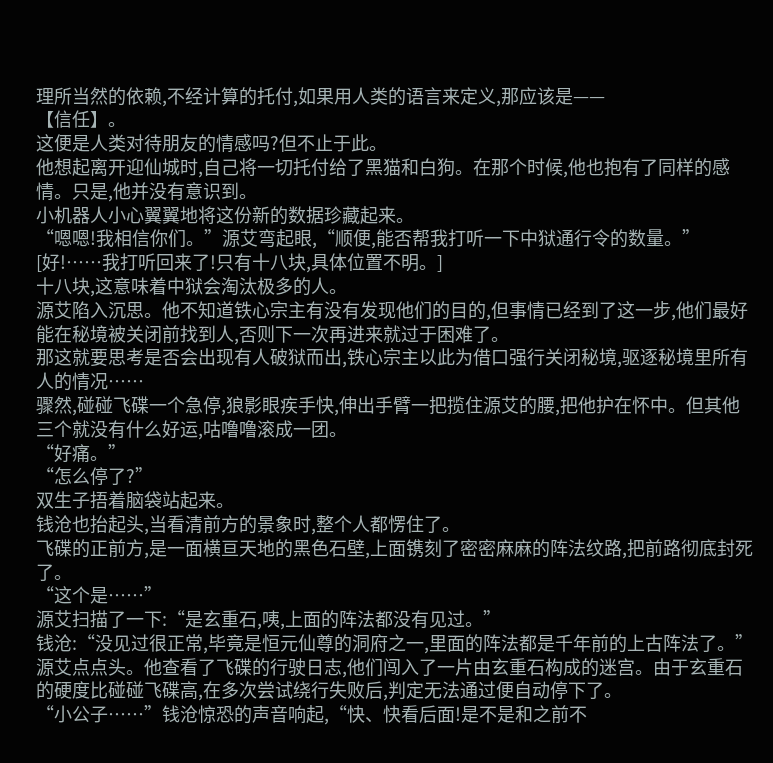理所当然的依赖,不经计算的托付,如果用人类的语言来定义,那应该是——
【信任】。
这便是人类对待朋友的情感吗?但不止于此。
他想起离开迎仙城时,自己将一切托付给了黑猫和白狗。在那个时候,他也抱有了同样的感情。只是,他并没有意识到。
小机器人小心翼翼地将这份新的数据珍藏起来。
“嗯嗯!我相信你们。”源艾弯起眼,“顺便,能否帮我打听一下中狱通行令的数量。”
[好!……我打听回来了!只有十八块,具体位置不明。]
十八块,这意味着中狱会淘汰极多的人。
源艾陷入沉思。他不知道铁心宗主有没有发现他们的目的,但事情已经到了这一步,他们最好能在秘境被关闭前找到人,否则下一次再进来就过于困难了。
那这就要思考是否会出现有人破狱而出,铁心宗主以此为借口强行关闭秘境,驱逐秘境里所有人的情况……
骤然,碰碰飞碟一个急停,狼影眼疾手快,伸出手臂一把揽住源艾的腰,把他护在怀中。但其他三个就没有什么好运,咕噜噜滚成一团。
“好痛。”
“怎么停了?”
双生子捂着脑袋站起来。
钱沧也抬起头,当看清前方的景象时,整个人都愣住了。
飞碟的正前方,是一面横亘天地的黑色石壁,上面镌刻了密密麻麻的阵法纹路,把前路彻底封死了。
“这个是……”
源艾扫描了一下:“是玄重石,咦,上面的阵法都没有见过。”
钱沧:“没见过很正常,毕竟是恒元仙尊的洞府之一,里面的阵法都是千年前的上古阵法了。”
源艾点点头。他查看了飞碟的行驶日志,他们闯入了一片由玄重石构成的迷宫。由于玄重石的硬度比碰碰飞碟高,在多次尝试绕行失败后,判定无法通过便自动停下了。
“小公子……”钱沧惊恐的声音响起,“快、快看后面!是不是和之前不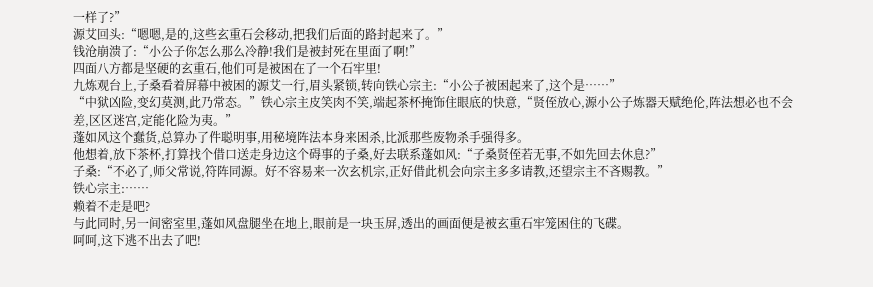一样了?”
源艾回头:“嗯嗯,是的,这些玄重石会移动,把我们后面的路封起来了。”
钱沧崩溃了:“小公子你怎么那么冷静!我们是被封死在里面了啊!”
四面八方都是坚硬的玄重石,他们可是被困在了一个石牢里!
九炼观台上,子桑看着屏幕中被困的源艾一行,眉头紧锁,转向铁心宗主:“小公子被困起来了,这个是……”
“中狱凶险,变幻莫测,此乃常态。”铁心宗主皮笑肉不笑,端起茶杯掩饰住眼底的快意,“贤侄放心,源小公子炼器天赋绝伦,阵法想必也不会差,区区迷宫,定能化险为夷。”
蓬如风这个蠢货,总算办了件聪明事,用秘境阵法本身来困杀,比派那些废物杀手强得多。
他想着,放下茶杯,打算找个借口送走身边这个碍事的子桑,好去联系蓬如风:“子桑贤侄若无事,不如先回去休息?”
子桑:“不必了,师父常说,符阵同源。好不容易来一次玄机宗,正好借此机会向宗主多多请教,还望宗主不吝赐教。”
铁心宗主:……
赖着不走是吧?
与此同时,另一间密室里,蓬如风盘腿坐在地上,眼前是一块玉屏,透出的画面便是被玄重石牢笼困住的飞碟。
呵呵,这下逃不出去了吧!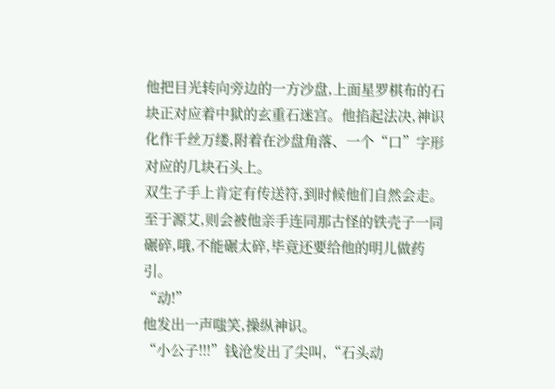他把目光转向旁边的一方沙盘,上面星罗棋布的石块正对应着中狱的玄重石迷宫。他掐起法决,神识化作千丝万缕,附着在沙盘角落、一个“口”字形对应的几块石头上。
双生子手上肯定有传送符,到时候他们自然会走。至于源艾,则会被他亲手连同那古怪的铁壳子一同碾碎,哦,不能碾太碎,毕竟还要给他的明儿做药引。
“动!”
他发出一声嗤笑,操纵神识。
“小公子!!!”钱沧发出了尖叫,“石头动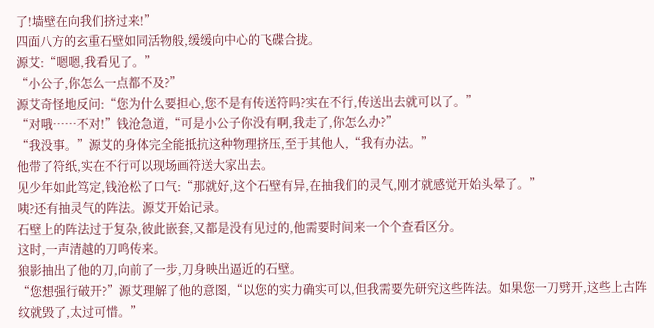了!墙壁在向我们挤过来!”
四面八方的玄重石壁如同活物般,缓缓向中心的飞碟合拢。
源艾:“嗯嗯,我看见了。”
“小公子,你怎么一点都不及?”
源艾奇怪地反问:“您为什么要担心,您不是有传送符吗?实在不行,传送出去就可以了。”
“对哦……不对!”钱沧急道,“可是小公子你没有啊,我走了,你怎么办?”
“我没事。”源艾的身体完全能抵抗这种物理挤压,至于其他人,“我有办法。”
他带了符纸,实在不行可以现场画符送大家出去。
见少年如此笃定,钱沧松了口气:“那就好,这个石壁有异,在抽我们的灵气,刚才就感觉开始头晕了。”
咦?还有抽灵气的阵法。源艾开始记录。
石壁上的阵法过于复杂,彼此嵌套,又都是没有见过的,他需要时间来一个个查看区分。
这时,一声清越的刀鸣传来。
狼影抽出了他的刀,向前了一步,刀身映出逼近的石壁。
“您想强行破开?”源艾理解了他的意图,“以您的实力确实可以,但我需要先研究这些阵法。如果您一刀劈开,这些上古阵纹就毁了,太过可惜。”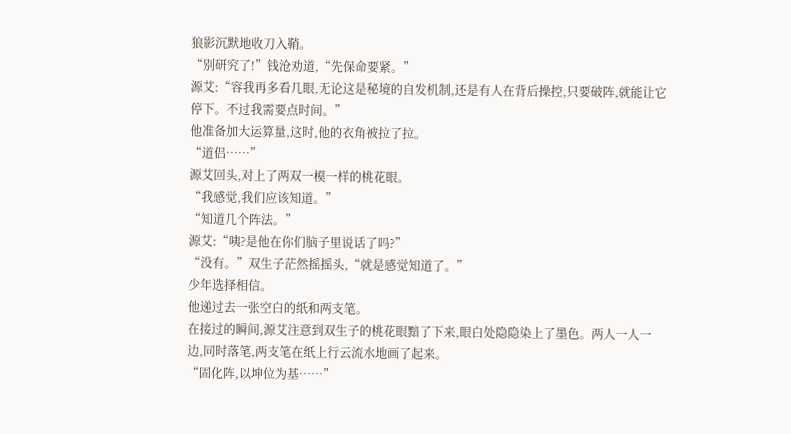狼影沉默地收刀入鞘。
“别研究了!”钱沧劝道,“先保命要紧。”
源艾:“容我再多看几眼,无论这是秘境的自发机制,还是有人在背后操控,只要破阵,就能让它停下。不过我需要点时间。”
他准备加大运算量,这时,他的衣角被拉了拉。
“道侣……”
源艾回头,对上了两双一模一样的桃花眼。
“我感觉,我们应该知道。”
“知道几个阵法。”
源艾:“咦?是他在你们脑子里说话了吗?”
“没有。”双生子茫然摇摇头,“就是感觉知道了。”
少年选择相信。
他递过去一张空白的纸和两支笔。
在接过的瞬间,源艾注意到双生子的桃花眼黯了下来,眼白处隐隐染上了墨色。两人一人一边,同时落笔,两支笔在纸上行云流水地画了起来。
“固化阵,以坤位为基……”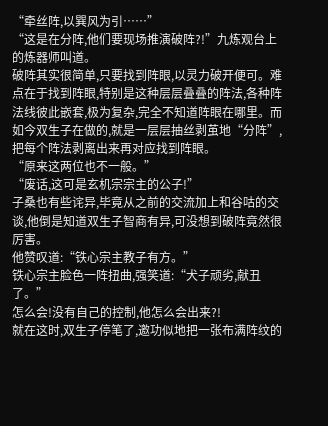“牵丝阵,以巽风为引……”
“这是在分阵,他们要现场推演破阵?!”九炼观台上的炼器师叫道。
破阵其实很简单,只要找到阵眼,以灵力破开便可。难点在于找到阵眼,特别是这种层层叠叠的阵法,各种阵法线彼此嵌套,极为复杂,完全不知道阵眼在哪里。而如今双生子在做的,就是一层层抽丝剥茧地“分阵”,把每个阵法剥离出来再对应找到阵眼。
“原来这两位也不一般。”
“废话,这可是玄机宗宗主的公子!”
子桑也有些诧异,毕竟从之前的交流加上和谷咕的交谈,他倒是知道双生子智商有异,可没想到破阵竟然很厉害。
他赞叹道:“铁心宗主教子有方。”
铁心宗主脸色一阵扭曲,强笑道:“犬子顽劣,献丑了。”
怎么会!没有自己的控制,他怎么会出来?!
就在这时,双生子停笔了,邀功似地把一张布满阵纹的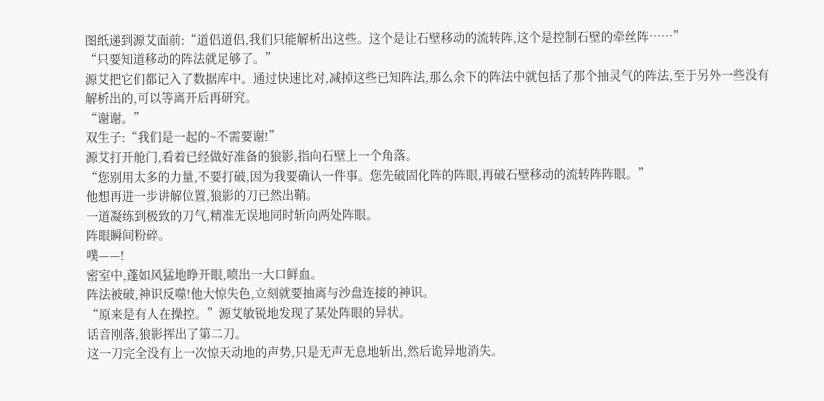图纸递到源艾面前:“道侣道侣,我们只能解析出这些。这个是让石壁移动的流转阵,这个是控制石壁的牵丝阵……”
“只要知道移动的阵法就足够了。”
源艾把它们都记入了数据库中。通过快速比对,减掉这些已知阵法,那么余下的阵法中就包括了那个抽灵气的阵法,至于另外一些没有解析出的,可以等离开后再研究。
“谢谢。”
双生子:“我们是一起的~不需要谢!”
源艾打开舱门,看着已经做好准备的狼影,指向石壁上一个角落。
“您别用太多的力量,不要打破,因为我要确认一件事。您先破固化阵的阵眼,再破石壁移动的流转阵阵眼。”
他想再进一步讲解位置,狼影的刀已然出鞘。
一道凝练到极致的刀气,精准无误地同时斩向两处阵眼。
阵眼瞬间粉碎。
噗——!
密室中,蓬如风猛地睁开眼,喷出一大口鲜血。
阵法被破,神识反噬!他大惊失色,立刻就要抽离与沙盘连接的神识。
“原来是有人在操控。”源艾敏锐地发现了某处阵眼的异状。
话音刚落,狼影挥出了第二刀。
这一刀完全没有上一次惊天动地的声势,只是无声无息地斩出,然后诡异地消失。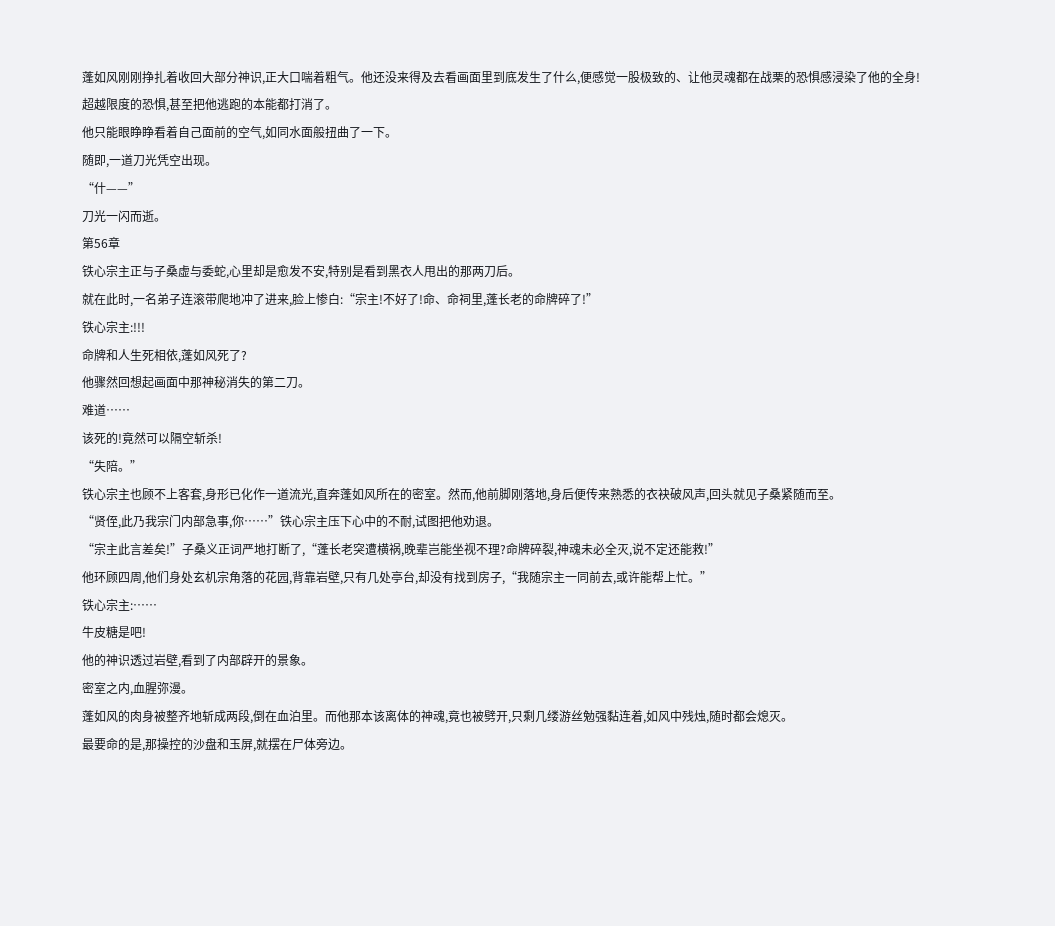蓬如风刚刚挣扎着收回大部分神识,正大口喘着粗气。他还没来得及去看画面里到底发生了什么,便感觉一股极致的、让他灵魂都在战栗的恐惧感浸染了他的全身!
超越限度的恐惧,甚至把他逃跑的本能都打消了。
他只能眼睁睁看着自己面前的空气,如同水面般扭曲了一下。
随即,一道刀光凭空出现。
“什——”
刀光一闪而逝。
第56章
铁心宗主正与子桑虚与委蛇,心里却是愈发不安,特别是看到黑衣人甩出的那两刀后。
就在此时,一名弟子连滚带爬地冲了进来,脸上惨白:“宗主!不好了!命、命祠里,蓬长老的命牌碎了!”
铁心宗主:!!!
命牌和人生死相依,蓬如风死了?
他骤然回想起画面中那神秘消失的第二刀。
难道……
该死的!竟然可以隔空斩杀!
“失陪。”
铁心宗主也顾不上客套,身形已化作一道流光,直奔蓬如风所在的密室。然而,他前脚刚落地,身后便传来熟悉的衣袂破风声,回头就见子桑紧随而至。
“贤侄,此乃我宗门内部急事,你……”铁心宗主压下心中的不耐,试图把他劝退。
“宗主此言差矣!”子桑义正词严地打断了,“蓬长老突遭横祸,晚辈岂能坐视不理?命牌碎裂,神魂未必全灭,说不定还能救!”
他环顾四周,他们身处玄机宗角落的花园,背靠岩壁,只有几处亭台,却没有找到房子,“我随宗主一同前去,或许能帮上忙。”
铁心宗主:……
牛皮糖是吧!
他的神识透过岩壁,看到了内部辟开的景象。
密室之内,血腥弥漫。
蓬如风的肉身被整齐地斩成两段,倒在血泊里。而他那本该离体的神魂,竟也被劈开,只剩几缕游丝勉强黏连着,如风中残烛,随时都会熄灭。
最要命的是,那操控的沙盘和玉屏,就摆在尸体旁边。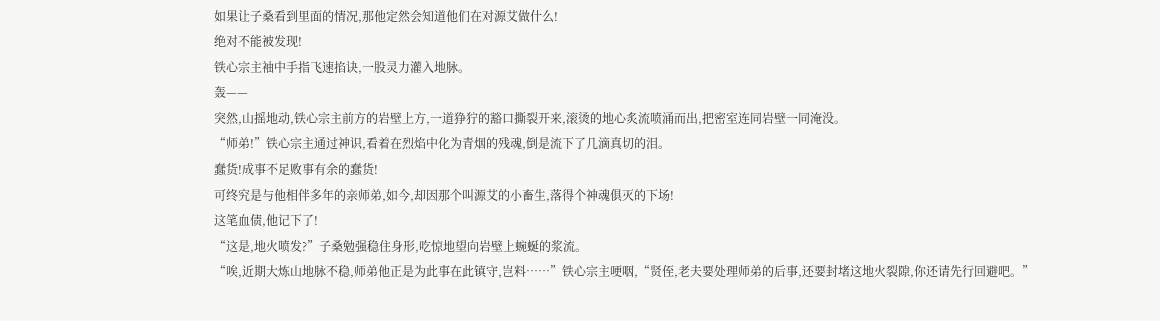如果让子桑看到里面的情况,那他定然会知道他们在对源艾做什么!
绝对不能被发现!
铁心宗主袖中手指飞速掐诀,一股灵力灌入地脉。
轰——
突然,山摇地动,铁心宗主前方的岩壁上方,一道狰狞的豁口撕裂开来,滚烫的地心炙流喷涌而出,把密室连同岩壁一同淹没。
“师弟!”铁心宗主通过神识,看着在烈焰中化为青烟的残魂,倒是流下了几滴真切的泪。
蠢货!成事不足败事有余的蠢货!
可终究是与他相伴多年的亲师弟,如今,却因那个叫源艾的小畜生,落得个神魂俱灭的下场!
这笔血债,他记下了!
“这是,地火喷发?”子桑勉强稳住身形,吃惊地望向岩壁上蜿蜒的浆流。
“唉,近期大炼山地脉不稳,师弟他正是为此事在此镇守,岂料……”铁心宗主哽咽,“贤侄,老夫要处理师弟的后事,还要封堵这地火裂隙,你还请先行回避吧。”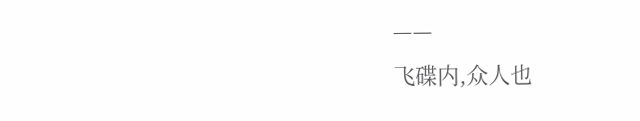——
飞碟内,众人也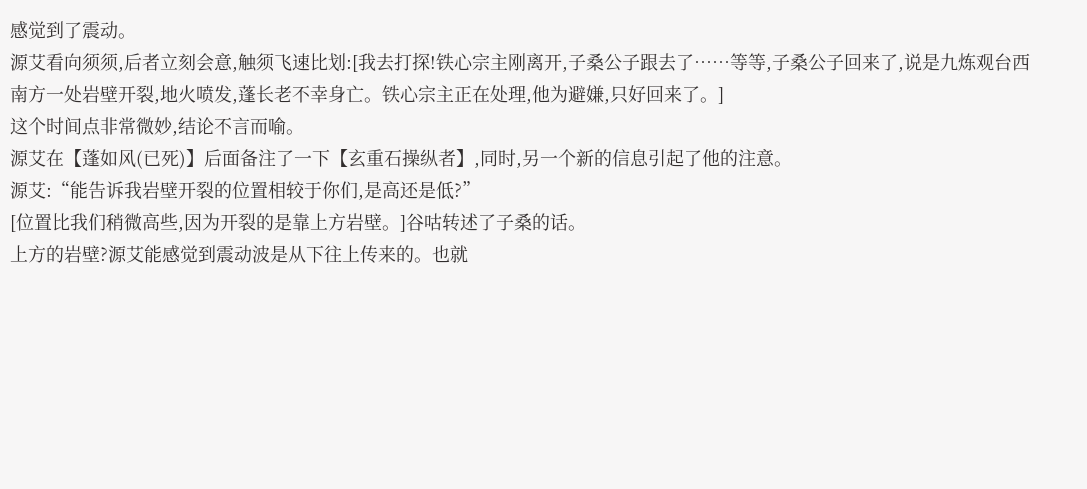感觉到了震动。
源艾看向须须,后者立刻会意,触须飞速比划:[我去打探!铁心宗主刚离开,子桑公子跟去了……等等,子桑公子回来了,说是九炼观台西南方一处岩壁开裂,地火喷发,蓬长老不幸身亡。铁心宗主正在处理,他为避嫌,只好回来了。]
这个时间点非常微妙,结论不言而喻。
源艾在【蓬如风(已死)】后面备注了一下【玄重石操纵者】,同时,另一个新的信息引起了他的注意。
源艾:“能告诉我岩壁开裂的位置相较于你们,是高还是低?”
[位置比我们稍微高些,因为开裂的是靠上方岩壁。]谷咕转述了子桑的话。
上方的岩壁?源艾能感觉到震动波是从下往上传来的。也就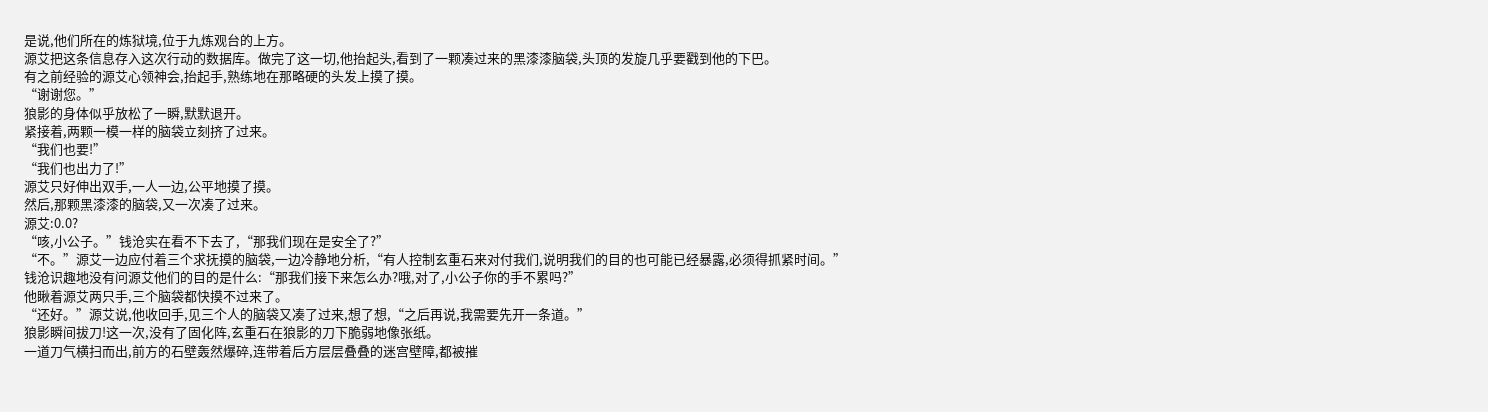是说,他们所在的炼狱境,位于九炼观台的上方。
源艾把这条信息存入这次行动的数据库。做完了这一切,他抬起头,看到了一颗凑过来的黑漆漆脑袋,头顶的发旋几乎要戳到他的下巴。
有之前经验的源艾心领神会,抬起手,熟练地在那略硬的头发上摸了摸。
“谢谢您。”
狼影的身体似乎放松了一瞬,默默退开。
紧接着,两颗一模一样的脑袋立刻挤了过来。
“我们也要!”
“我们也出力了!”
源艾只好伸出双手,一人一边,公平地摸了摸。
然后,那颗黑漆漆的脑袋,又一次凑了过来。
源艾:0.0?
“咳,小公子。”钱沧实在看不下去了,“那我们现在是安全了?”
“不。”源艾一边应付着三个求抚摸的脑袋,一边冷静地分析,“有人控制玄重石来对付我们,说明我们的目的也可能已经暴露,必须得抓紧时间。”
钱沧识趣地没有问源艾他们的目的是什么:“那我们接下来怎么办?哦,对了,小公子你的手不累吗?”
他瞅着源艾两只手,三个脑袋都快摸不过来了。
“还好。”源艾说,他收回手,见三个人的脑袋又凑了过来,想了想,“之后再说,我需要先开一条道。”
狼影瞬间拔刀!这一次,没有了固化阵,玄重石在狼影的刀下脆弱地像张纸。
一道刀气横扫而出,前方的石壁轰然爆碎,连带着后方层层叠叠的迷宫壁障,都被摧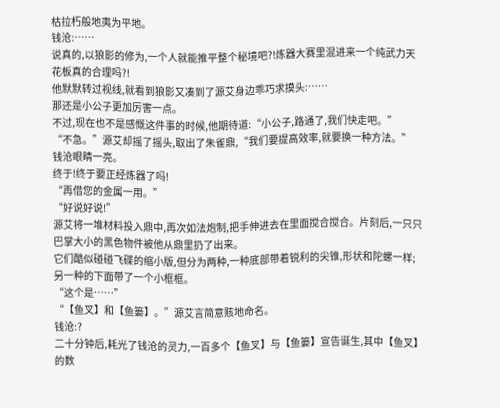枯拉朽般地夷为平地。
钱沧:……
说真的,以狼影的修为,一个人就能推平整个秘境吧?!炼器大赛里混进来一个纯武力天花板真的合理吗?!
他默默转过视线,就看到狼影又凑到了源艾身边乖巧求摸头:……
那还是小公子更加厉害一点。
不过,现在也不是感慨这件事的时候,他期待道:“小公子,路通了,我们快走吧。”
“不急。”源艾却摇了摇头,取出了朱雀鼎,“我们要提高效率,就要换一种方法。”
钱沧眼睛一亮。
终于!终于要正经炼器了吗!
“再借您的金属一用。”
“好说好说!”
源艾将一堆材料投入鼎中,再次如法炮制,把手伸进去在里面搅合搅合。片刻后,一只只巴掌大小的黑色物件被他从鼎里扔了出来。
它们酷似碰碰飞碟的缩小版,但分为两种,一种底部带着锐利的尖锥,形状和陀螺一样;另一种的下面带了一个小框框。
“这个是……”
“【鱼叉】和【鱼篓】。”源艾言简意赅地命名。
钱沧:?
二十分钟后,耗光了钱沧的灵力,一百多个【鱼叉】与【鱼篓】宣告诞生,其中【鱼叉】的数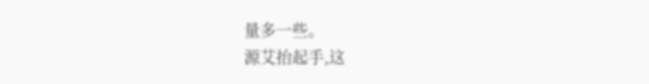量多一些。
源艾抬起手,这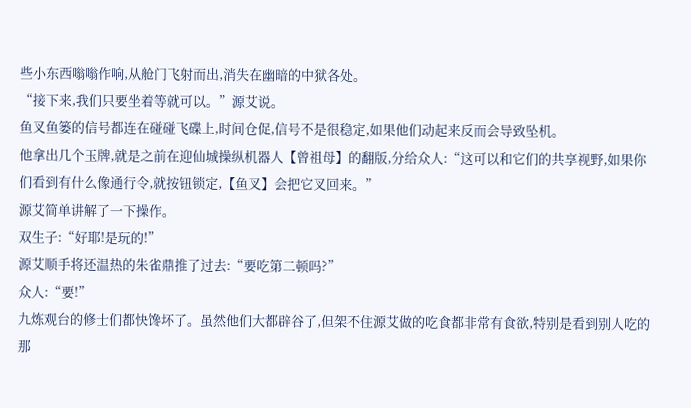些小东西嗡嗡作响,从舱门飞射而出,消失在幽暗的中狱各处。
“接下来,我们只要坐着等就可以。”源艾说。
鱼叉鱼篓的信号都连在碰碰飞碟上,时间仓促,信号不是很稳定,如果他们动起来反而会导致坠机。
他拿出几个玉牌,就是之前在迎仙城操纵机器人【曾祖母】的翻版,分给众人:“这可以和它们的共享视野,如果你们看到有什么像通行令,就按钮锁定,【鱼叉】会把它叉回来。”
源艾简单讲解了一下操作。
双生子:“好耶!是玩的!”
源艾顺手将还温热的朱雀鼎推了过去:“要吃第二顿吗?”
众人:“要!”
九炼观台的修士们都快馋坏了。虽然他们大都辟谷了,但架不住源艾做的吃食都非常有食欲,特别是看到别人吃的那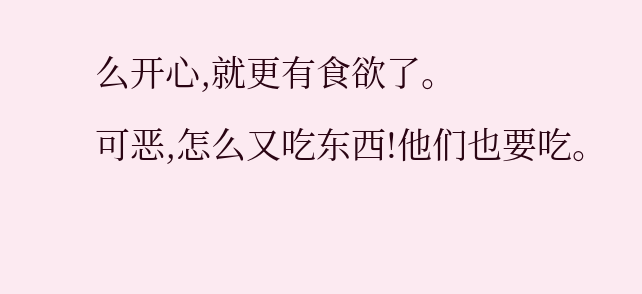么开心,就更有食欲了。
可恶,怎么又吃东西!他们也要吃。